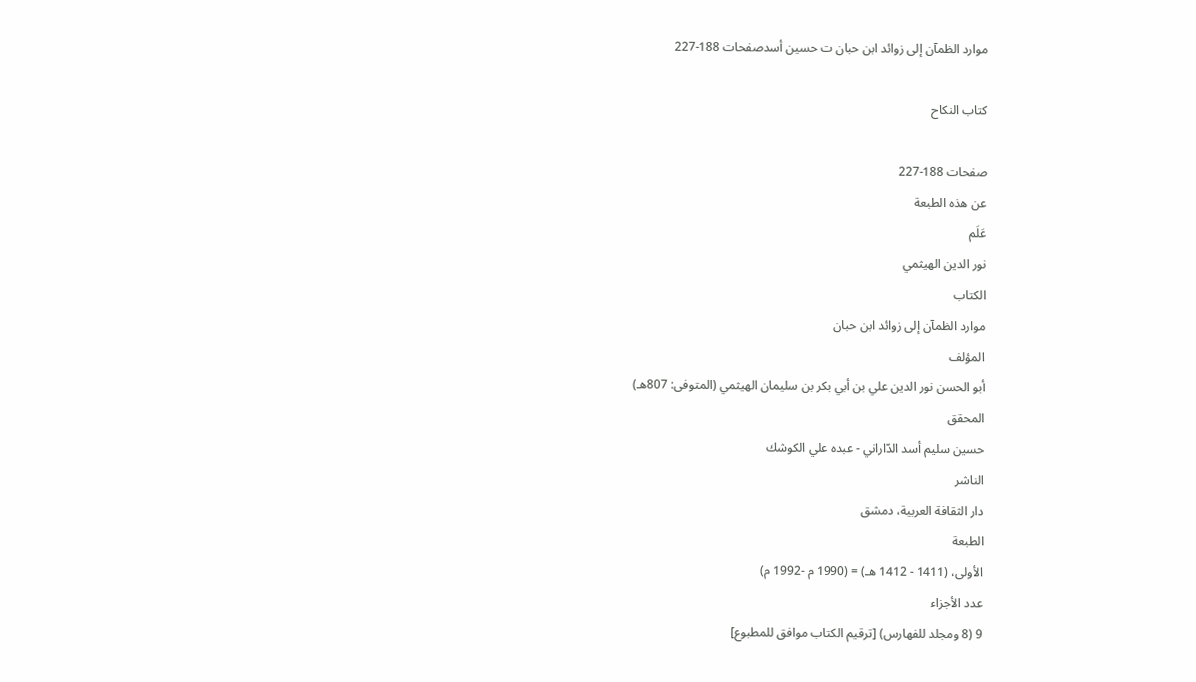موارد الظمآن إلى زوائد ابن حبان ت حسين أسدصفحات 188-227

كتاب النكاح

صفحات 188-227
عن هذه الطبعة
عَلَم
نور الدين الهيثمي
الكتاب
موارد الظمآن إلى زوائد ابن حبان
المؤلف
أبو الحسن نور الدين علي بن أبي بكر بن سليمان الهيثمي (المتوفى: 807هـ)
المحقق
حسين سليم أسد الدّاراني - عبده علي الكوشك
الناشر
دار الثقافة العربية، دمشق
الطبعة
الأولى، (1411 - 1412 هـ) = (1990 م -1992 م)
عدد الأجزاء
9 (8 ومجلد للفهارس) [ترقيم الكتاب موافق للمطبوع]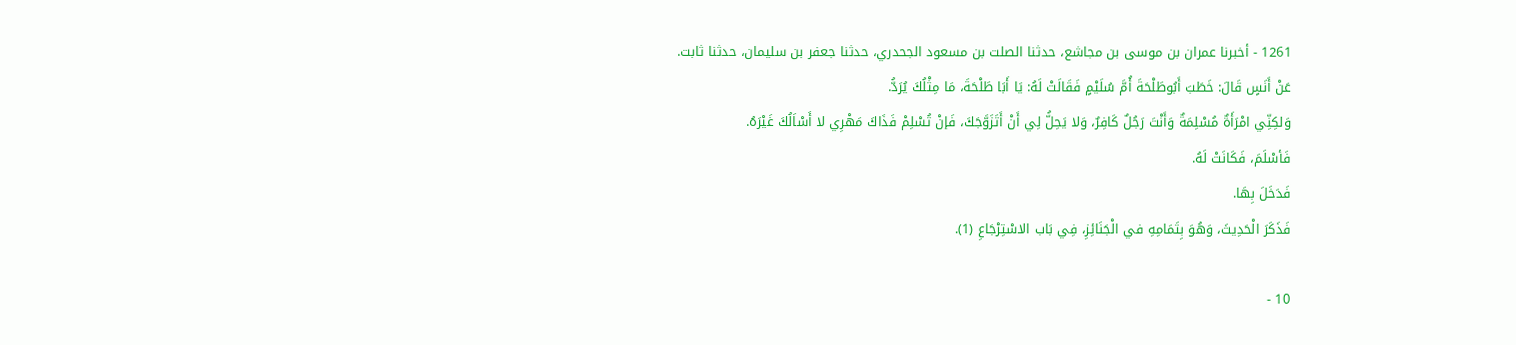1261 - أخبرنا عمران بن موسى بن مجاشع، حدثنا الصلت بن مسعود الجحدري، حدثنا جعفر بن سليمان، حدثنا ثابت.
عَنْ أَنَسٍ قَالَ: خَطَبَ أَبُوطَلْحَةَ أُمَّ سُلَيْمٍ فَقَالَتْ لَهُ: يَا أَبَا طَلْحَةَ، مَا مِثْلُكَ يُرَدُّ.
وَلكِنِّي امْرَأَةٌ مُسْلِمَةٌ وَأَنْتَ رَجُلٌ كَافِرٌ، وَلا يَحِلُّ لِي أَنْ أَتَزَوَّجَكَ، فَإنْ تُسْلِمْ فَذَاكَ مَهْرِي لا أَسْاَلُكَ غَيْرَهُ.
فَأسْلَمَ، فَكَانَتْ لَهُ.
فَدَخَلَ بِهَا.
فَذَكَرَ الْحَدِيثَ، وَهُوَ بِتَمَامِهِ في الْجَنَائِزِ، فِي بَاب الاسْتِرْجَاعِ (1).

10 -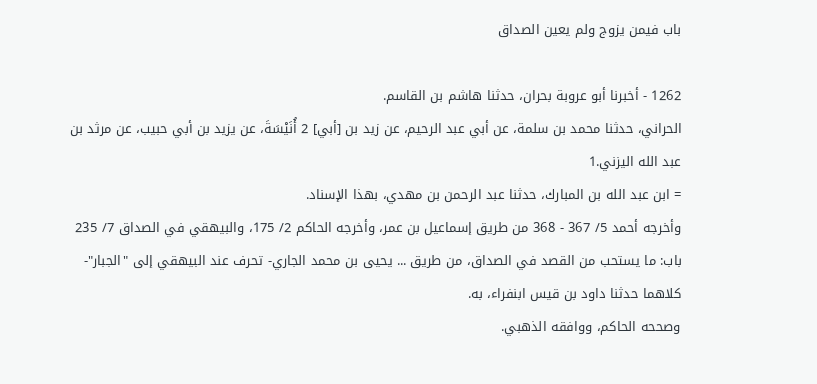باب فيمن يزوج ولم يعين الصداق

1262 - أخبرنا أبو عروبة بحران، حدثنا هاشم بن القاسم.
الحراني، حدثنا محمد بن سلمة، عن أبي عبد الرحيم، عن زيد بن [أبي] 2 أُنَيْسَةَ، عن يزيد بن أبي حبيب، عن مرثد بن عبد الله اليزني.1
= ابن عبد الله بن المبارك، حدثنا عبد الرحمن بن مهدي، بهذا الإسناد.
وأخرجه أحمد 5/ 367 - 368 من طريق إسماعيل بن عمر، وأخرجه الحاكم 2/ 175، والبيهقي في الصداق 7/ 235 باب: ما يستحب من القصد في الصداق، من طريق ... يحيى بن محمد الجاري- تحرف عند البيهقي إلى "الجبار"- كلاهما حدثنا داود بن قيس ابنفراء، به.
وصححه الحاكم، ووافقه الذهبي.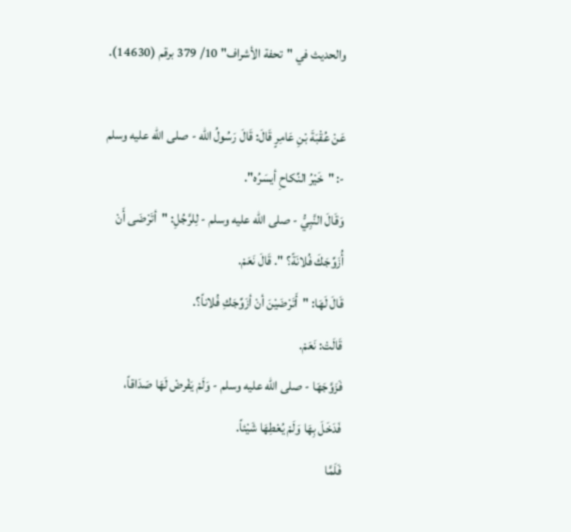والحديث في "تحفة الأشراف" 10/ 379 برقم (14630).

عَنْ عُقْبَةَ بْنِ عَامِرٍ قَالَ: قَالَ رَسُولُ الله - صلى الله عليه وسلم -: "خَيْرُ النِّكاحِ أيسَرُه".
وَقَالَ النَّبِيُّ - صلى الله عليه وسلم - لِلرَّجُلِ: "أتَرْضَى أَنْ أُزَوِّجَكَ فُلانَةً؟ ". قَالَ نَعَمْ.
قَالَ لَهَا: "أَتَرْضَيْنَ أنْ أزَوِّجَكِ فُلاناً؟.
قَالَتْ: نَعَمْ.
فَزَوَّجَهَا - صلى الله عليه وسلم - وَلَمْ يَفْرضْ لَهَا صَدَاقاً، فَدَخَلَ بِهَا وَلَمْ يُعْطِهَا شَيْئاً.
فَلَمَّا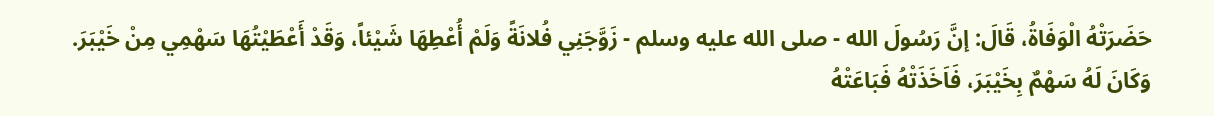حَضَرَتْهُ الْوَفَاةُ، قَالَ: إنَّ رَسُولَ الله - صلى الله عليه وسلم - زَوَّجَنِي فُلانَةً وَلَمْ أُعْطِهَا شَيْئاً، وَقَدْ أَعْطَيْتُهَا سَهْمِي مِنْ خَيْبَرَ.
وَكَانَ لَهُ سَهْمٌ بِخَيْبَرَ، فَاَخَذَتْهُ فَبَاعَتْهُ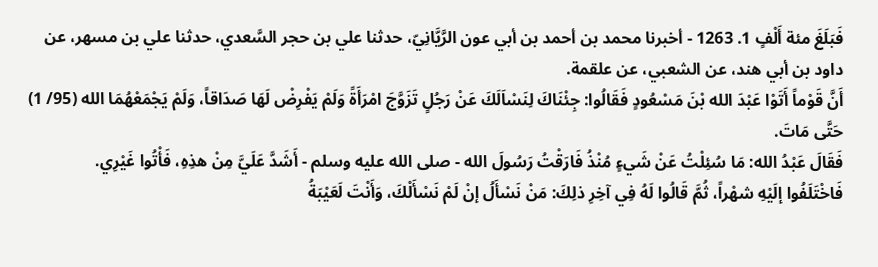فَبَلَغَ مئة أَلْفٍ 1. 1263 - أخبرنا محمد بن أحمد بن أبي عون الرَّيَّانِيّ، حدثنا علي بن حجر السَّعدي، حدثنا علي بن مسهر، عن داود بن أبي هند، عن الشعبي، عن علقمة.
أَنَّ قَوْماً أَتَوْا عَبْدَ الله بْنَ مَسْعُودٍ فَقَالُوا: جِئْنَاكَ لِنَسْاَلَكَ عَنْ رَجُلٍ تَزَوَّجَ امْرَأَةً وَلَمْ يَفْرِضْ لَهَا صَدَاقاً، وَلَمْ يَجْمَعْهُمَا الله (95/ 1) حَتَّى مَاتَ.
فَقَالَ عَبْدُ الله: مَا سُئِلْتُ عَنْ شَيءٍ مُنْذُ فَارَقْتُ رَسُولَ الله - صلى الله عليه وسلم - أَشَدَّ عَلَيَّ مِنْ هذِهِ، فَأْتُوا غَيْرِي.
فَاخْتَلَفُوا إلَيْهِ شهْراً، ثُمَّ قَالُوا لَهُ فِي آخِرِ ذلِكَ: مَنْ نَسْأَلُ إنْ لَمْ نَسْأَلْكَ، وَأَنْتَ لَعَيْبَةُ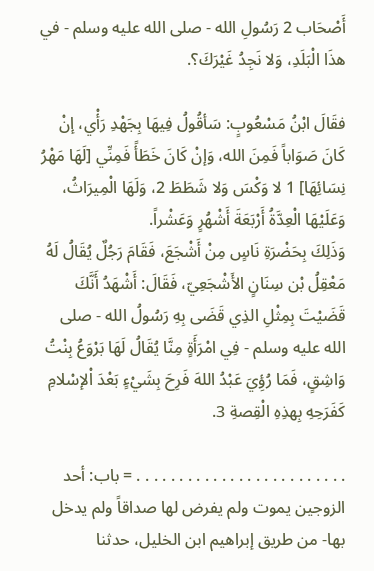أَصْحَاب 2 رَسُولِ الله - صلى الله عليه وسلم - في هذَا الْبَلَدِ، وَلا نَجِدُ غَيْرَكَ؟.

فقَالَ ابْنُ مَسْعُوبٍ: سَأقُولُ فِيهَا بِجَهْدِ رَأْي، إنْ كَانَ صَوَاباً فَمِنَ الله، وَإنْ كَانَ خَطَأً فَمِنِّي [لَهَا مَهْرُ نِسَائِهَا] 1 لا وَكْسَ وَلا شَطَطَ 2، وَلَهَا الْمِيرَاثُ، وَعَلَيْهَا الْعِدَّةُ أَرْبَعَةَ أَشْهُرٍ وَعَشْراً.
وَذَلِكَ بِحَضْرَةِ نَاسٍ مِنْ أَشْجَعَ، فَقَامَ رَجُلٌ يُقَالُ لَهُ مَعْقِلُ بْن سِنَانٍ الأَشْجَعِيّ، فَقَالَ: أَشْهَدُ أَنَّكَ قَضَيْتَ بِمِثْلِ الذِي قَضَى بِهِ رَسُولُ الله - صلى الله عليه وسلم - فِي امْرَأَةٍ مِنَّا يُقَالُ لَهَا بَرْوَعُ بِنْتُ وَاشِقٍ، فَمَا رُؤِيَ عَبْدُ اللهَ فَرِحَ بِشَيْءٍ بَعْدَ اْلإسْلامِ كَفَرَحِهِ بِهذِهِ الْقِصةِ 3.

. . . . . . . . . . . . . . . . . . . . . . . . . = باب: أحد الزوجين يموت ولم يفرض لها صداقاً ولم يدخل بها- من طريق إبراهيم ابن الخليل، حدثنا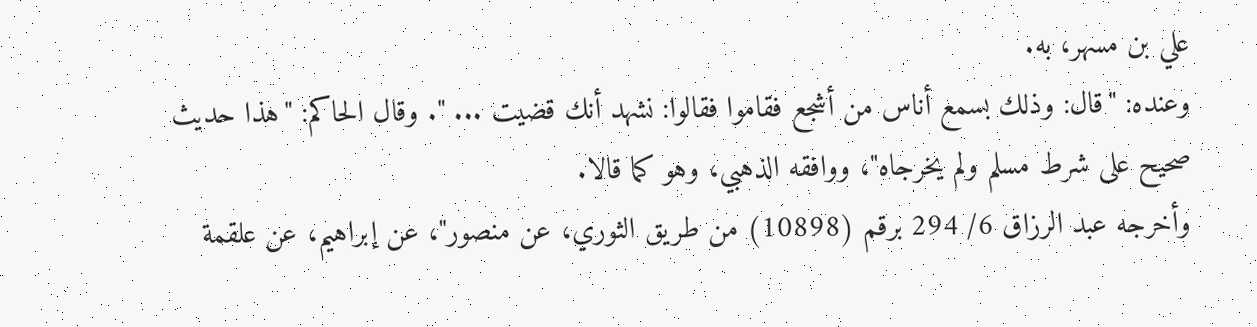علي بن مسهر، به.
وعنده: "قال: وذلك بسمع أناس من أشجع فقاموا فقالوا: نشهد أنك قضيت ... ". وقال الحاكم: "هذا حديث صحيح على شرط مسلم ولم يخرجاه"، ووافقه الذهبي، وهو كما قالا.
وأخرجه عبد الرزاق 6/ 294 برقم (10898) من طريق الثوري، عن منصور"، عن إبراهيم، عن علقمة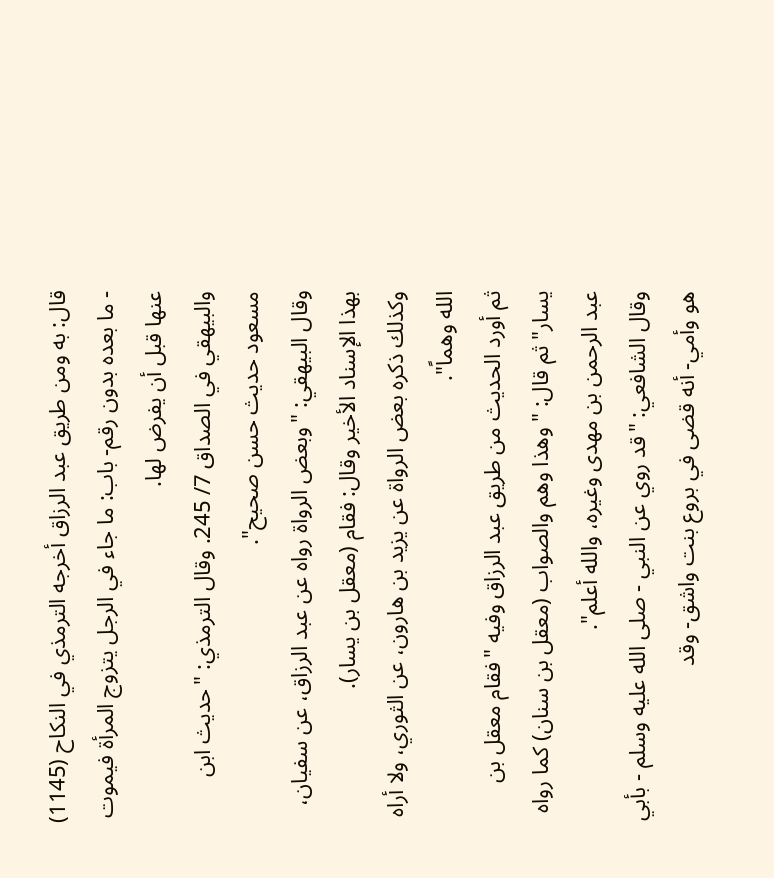قال: به ومن طريق عبد الرزاق أخرجه الترمذي في النكاح (1145) - ما بعده بدون رقم- باب: ما جاء في الرجل يتزوج المرأة فيموت عنها قبل أن يفرض لها.
والبيهقي في الصداق 7/ 245. وقال الترمذي: "حديث ابن مسعود حديث حسن صحيح".
وقال البيهقي: "وبعض الرواة رواه عن عبد الرزاق، عن سفيان، بهذا الإسناد الأخير وقال: فقام (معقل بن يسار).
وكذلك ذكره بعض الرواة عن يزيد بن هارون، عن الثوري، ولا أراه الله وهماً".
ثم أورد الحديث من طريق عبد الرزاق وفيه "فقام معقل بن يسار" ثم قال: "وهذا وهم والصواب (معقل بن سنان) كما رواه عبد الرحمن بن مهدى وغيره، والله أعلم".
وقال الشافعي: "قد روي عن النبي - صلى الله عليه وسلم - بأبي هو وأمي- أنه قضى في بروع بنت واشق- وقد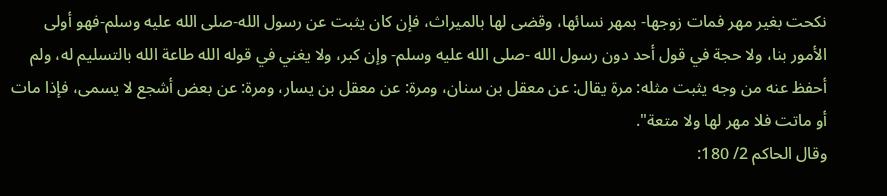نكحت بغير مهر فمات زوجها- بمهر نسائها، وقضى لها بالميراث، فإن كان يثبت عن رسول الله-صلى الله عليه وسلم-فهو أولى الأمور بنا، ولا حجة في قول أحد دون رسول الله -صلى الله عليه وسلم- وإن كبر، ولا يغني في قوله الله طاعة الله بالتسليم له، ولم أحفظ عنه من وجه يثبت مثله: مرة يقال: عن معقل بن سنان، ومرة: عن معقل بن يسار، ومرة: عن بعض أشجع لا يسمى، فإذا مات أو ماتت فلا مهر لها ولا متعة".
وقال الحاكم 2/ 180: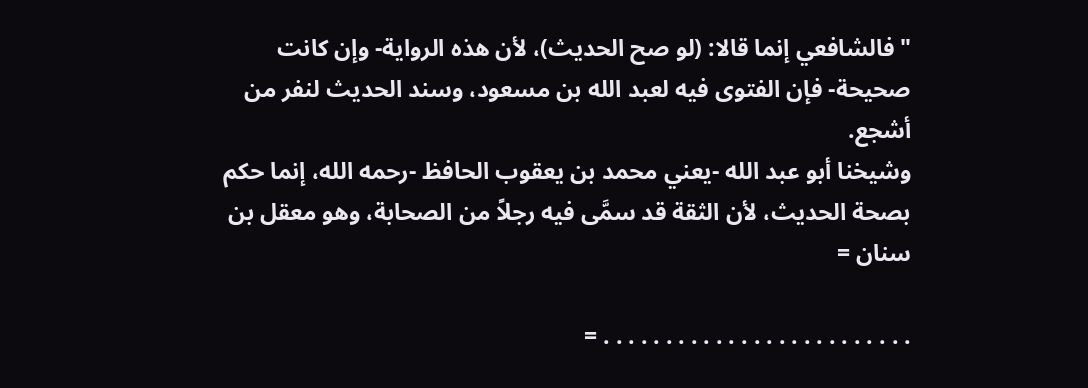"فالشافعي إنما قالا: (لو صح الحديث)، لأن هذه الرواية- وإن كانت صحيحة- فإن الفتوى فيه لعبد الله بن مسعود، وسند الحديث لنفر من أشجع.
وشيخنا أبو عبد الله -يعني محمد بن يعقوب الحافظ -رحمه الله، إنما حكم بصحة الحديث، لأن الثقة قد سمَّى فيه رجلاً من الصحابة، وهو معقل بن سنان =

. . . . . . . . . . . . . . . . . . . . . . . . . =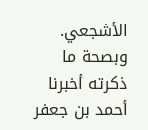الأشجعي.
وبصحة ما ذكرته أخبرنا أحمد بن جعفر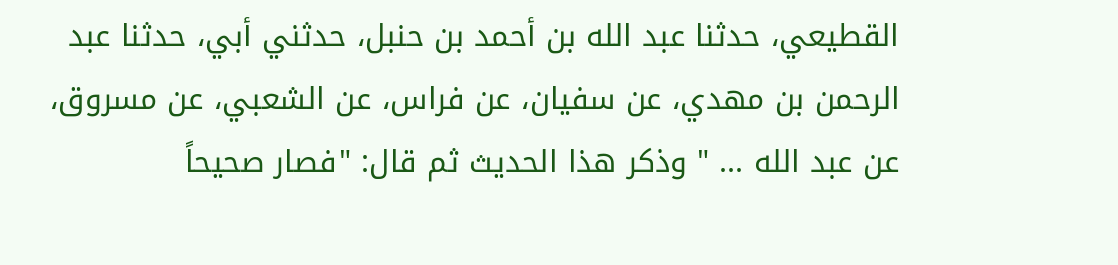القطيعي، حدثنا عبد الله بن أحمد بن حنبل، حدثني أبي، حدثنا عبد الرحمن بن مهدي، عن سفيان، عن فراس، عن الشعبي، عن مسروق، عن عبد الله ... " وذكر هذا الحديث ثم قال: "فصار صحيحاً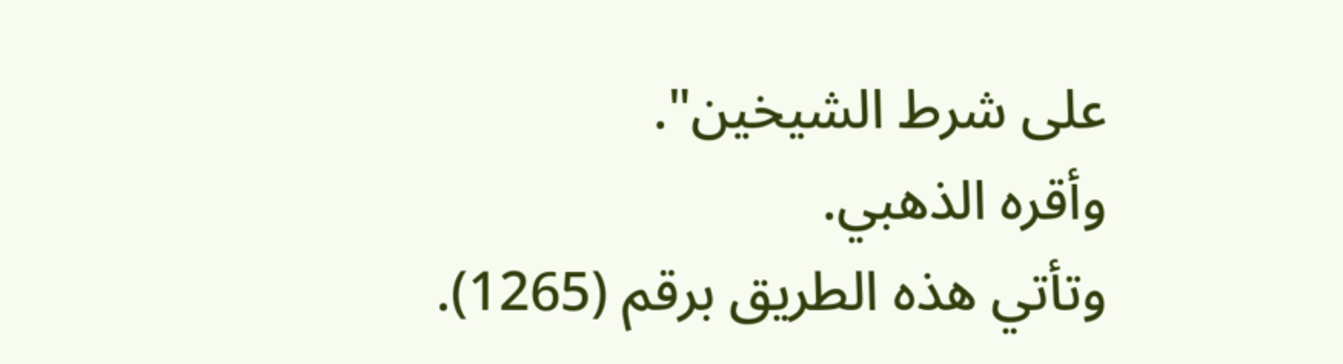على شرط الشيخين".
وأقره الذهبي.
وتأتي هذه الطريق برقم (1265).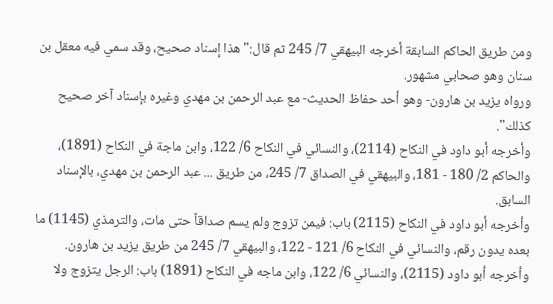ومن طريق الحاكم السابقة أخرجه البيهقي 7/ 245 ثم قال:" هذا إسناد صحيح، وقد سمي فيه معقل بن سنان وهو صحابي مشهور.
ورواه يزيد بن هارون- وهو أحد حفاظ الحديث- مع عبد الرحمن بن مهدي وغيره بإسناد آخر صحيح كذلك".
وأخرجه أبو داود في النكاح (2114)، والنسائي في النكاح 6/ 122، وابن ماجة في النكاح (1891)، والحاكم 2/ 180 - 181، والبيهقي في الصداق 7/ 245، من طريق ... عبد الرحمن بن مهدي، بالإسناد السابق.
وأخرجه أبو داود في النكاح (2115) باب: فيمن تزوج ولم يسم صداقاً حتى مات، والترمذي (1145) ما بعده يدون رقم، والنسائي في النكاح 6/ 121 - 122، والبيهقي 7/ 245 من طريق يزيد بن هارون.
وأخرجه أبو داود (2115)، والنسائي 6/ 122، وابن ماجه في النكاح (1891) باب: الرجل يتزوج ولا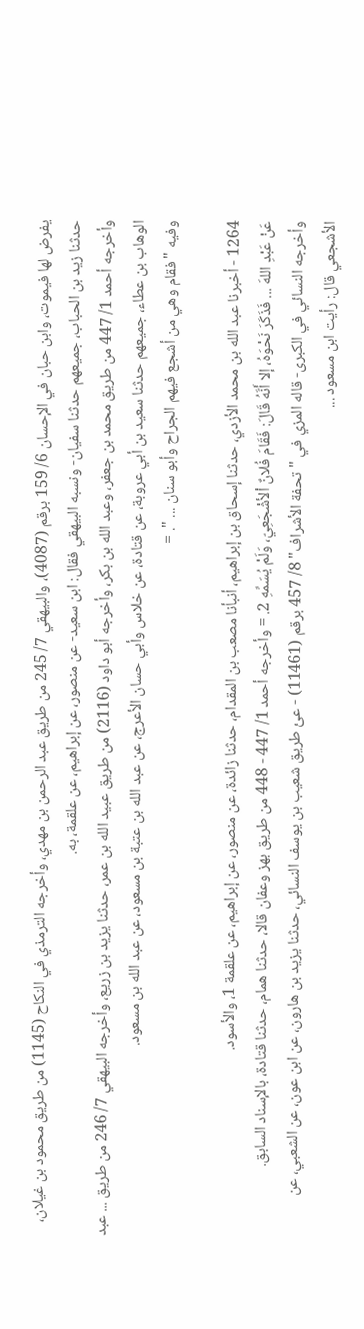يفرض لها فيموت، وابن حبان في الإحسان 6/ 159 برقم (4087)، والبيهقي 7/ 245 من طريق عبد الرحمن بن مهدي، وأخرجه الترمذي في النكاح (1145) من طريق محمود بن غيلان، حدثنا زيد بن الحباب، جميعهم حدثنا سفيان- ونسبه البيهقي فقال: ابن سعيد- عن منصور، عن إبراهيم، عن علقمة، به.
وأخرجه أحمد 1/ 447 من طريق محمد بن جعفر، وعبد الله بن بكر، وأخرجه أبو داود (2116) من طريق عبيد الله بن عمر، حدثنا يزيد بن زريع، وأخرجه البيهقي 7/ 246 من طريق ... عبد الوهاب بن عطاء، جميعهم حدثنا سعيد بن أبي عروبة، عن قتادة، عن خلاس وأبي حسان الأعرج، عن عبد الله بن عتبة بن مسعود، عن عبد الله بن مسعود.
وفيه "فقام وهي من أشجع فيهم الجراح وأبو سنان ... ". =

1264 - أخبرنا عبد الله بن محمد الأزدي، حدثنا إسحاق بن إبراهيم، أنبأنا مصعب بن المقدام، حدثنا زائدة، عن منصور، عن إبراهيم، عن علقمة 1، والأسود.
عَنْ عَبْدِ اللهَ ... فَذَكَرَ نَحْوَهُ، إلا أَنَّهُ قَالَ: فَقَامَ فُلانٌ اْلأشْجَعِيّ، وَلَمْ يُسَمِّهِ 2. = وأخرجه أحمد 1/ 447 - 448 من طريق بهز وعفان قالا، حدثنا همام، حدثنا قتادة، بالإسناد السابق.
وأخرجه النسائي في الكبرى- قاله المزي في "تحفة الأشراف" 8/ 457 برقم (11461) - عئ طريق شعيب بن يوسف النسائي، حدثنا يزيد بن هارون، عن ابن عون، عن الشعبي، عن الأشجعي قال: رأيت ابن مسعود ...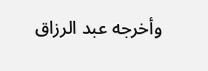وأخرجه عبد الرزاق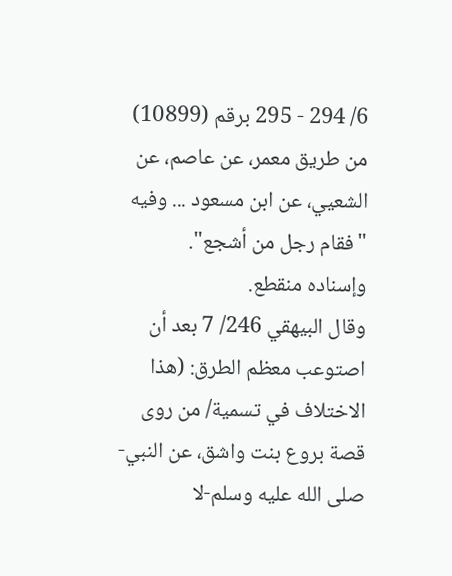6/ 294 - 295 برقم (10899) من طريق معمر، عن عاصم، عن الشعيي، عن ابن مسعود ... وفيه "فقام رجل من أشجع".
وإسناده منقطع.
وقال البيهقي 246/ 7 بعد أن اصتوعب معظم الطرق: (هذا الاختلاف في تسمية/ من روى قصة بروع بنت واشق، عن النبي-صلى الله عليه وسلم-لا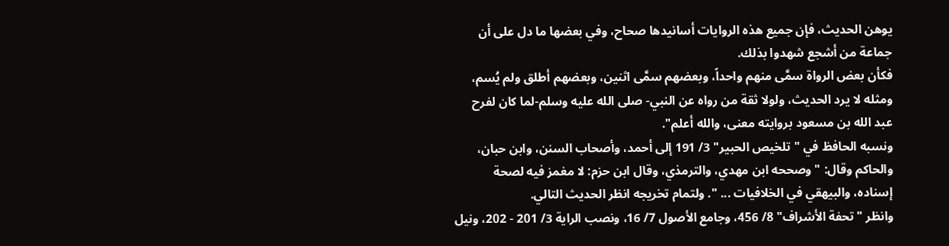يوهن الحديث، فإن جميع هذه الروايات أسانيدها صحاح، وفي بعضها ما دل على أن جماعة من أشجع شهدوا بذلك.
فكأن بعض الرواة سمَّى منهم واحداً، وبعضهم سمَّى اثنين، وبعضهم أطلق ولم يُسم، ومثله لا يرد الحديث، ولولا ثقة من رواه عن النبي- صلى الله عليه وسلم-لما كان لفرح عبد الله بن مسعود بروايته معنى، والله أعلم".
ونسبه الحافظ في "تلخيص الحبير" 3/ 191 إلى أحمد، وأصحاب السنن، وابن حبان، والحاكم وقال: "وصححه ابن مهدي، والترمذي، وقال ابن حزم: لا مغمز فيه لصحة إسناده، والبيهقي في الخلافيات ... ". ولتمام تخريجه انظر الحديث التالي.
وانظر "تحفة الأشراف" 8/ 456، وجامع الأصول 7/ 16، ونصب الراية 3/ 201 - 202، ونيل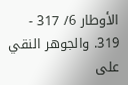الأوطار 6/ 317 - 319. والجوهر النقي على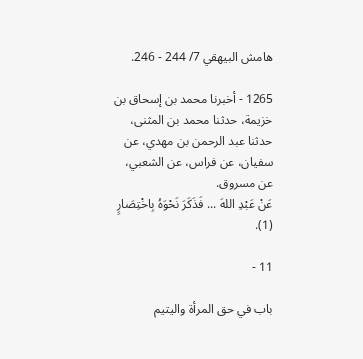هامش البيهقي 7/ 244 - 246.

1265 - أخبرنا محمد بن إسحاق بن خزيمة، حدثنا محمد بن المثنى، حدثنا عبد الرحمن بن مهدي، عن سفيان، عن فراس، عن الشعبي، عن مسروق.
عَنْ عَبْدِ اللهَ ... فَذَكَرَ نَحْوَهُ بِاخْتِصَارٍ (1).

11 -

باب في حق المرأة واليتيم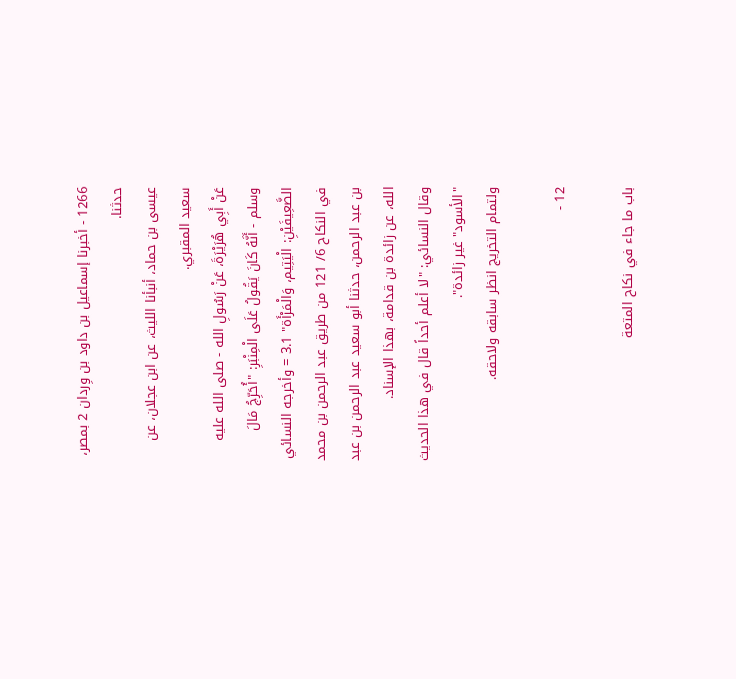1266 - أخبرنا إسماعيل بن داود بن وِردان 2 بمصر، حدثنا.
عيسى بن حماد، أنبأنا الليث، عن ابن عجلان، عن سعيد المقبري.
عَنْ أَبِي هُرَيْرَةَ، عَنْ رَسُولِ الله - صلى الله عليه وسلم - أَنَّهُ كَانَ يَقُولُ عَلَى الْمِنْبَرِ: "أُحَرِّجُ مَالَ الضَّعِيفَيْنِ: الْيَتِيم، وَالْمَرْأَة" 3.1 = وأخرجه النسائي في النكاح 6/ 121 من طريق عبد الرحمن بن محمد بن عبد الرحمن، حدثنا أبو سعيد عبد الرحمن بن عبد الله، عن زائدة بن قدامة، بهذا الإسناد.
وقال النسائي: "لا أعلم أحداً قال في هذا الحديث "الأسود" غير زائدة".
ولتمام التخريج انظر سابقه ولاحقه.

12 -

باب ما جاء في نكاح المتعة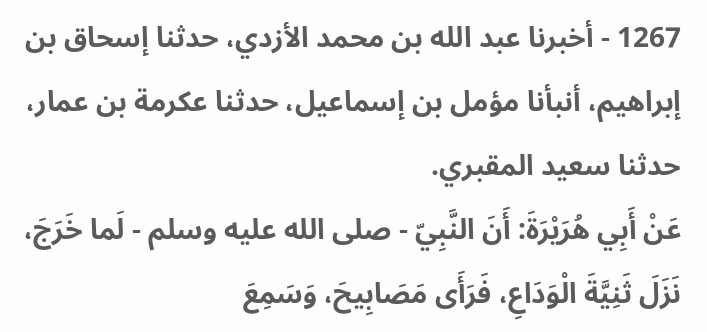1267 - أخبرنا عبد الله بن محمد الأزدي، حدثنا إسحاق بن إبراهيم، أنبأنا مؤمل بن إسماعيل، حدثنا عكرمة بن عمار، حدثنا سعيد المقبري.
عَنْ أَبِي هُرَيْرَةَ: أَنَ النَّبِيّ - صلى الله عليه وسلم - لَما خَرَجَ، نَزَلَ ثَنِيَّةَ الْوَدَاعِ، فَرَأَى مَصَابِيحَ، وَسَمِعَ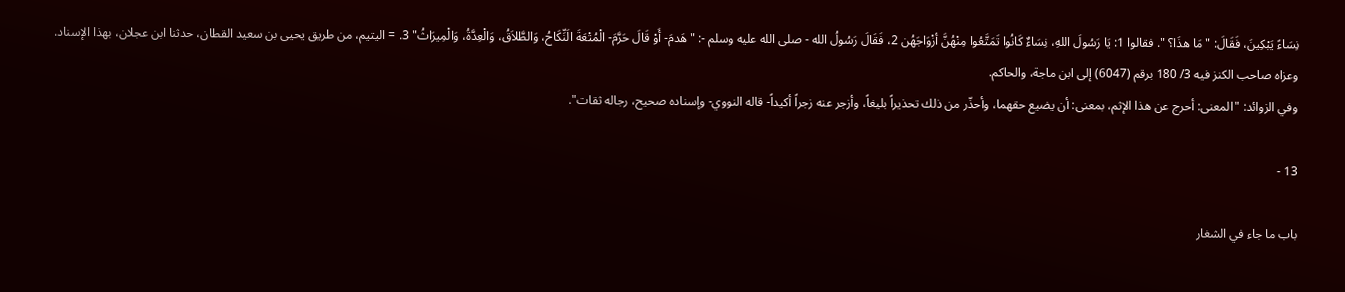نِسَاءً يَبْكِينَ، فَقَالَ: "مَا هذَا؟ ". فقالوا 1: يَا رَسُولَ اللهِ، نِسَاءٌ كَانُوا تَمَتَّعُوا مِنْهُنَّ أزْوَاجَهُن 2، فَقَالَ رَسُولُ الله - صلى الله عليه وسلم -: " هَدمَ- أَوْ قَالَ حَرَّمَ- الْمُتْعَةَ الَنِّكَاحُ، وَالطَّلاَقُ، وَالْعِدَّةُ، وَالْمِيرَاثُ" 3. = اليتيم، من طريق يحيى بن سعيد القطان، حدثنا ابن عجلان، بهذا الإسناد.
وعزاه صاحب الكنز فيه 3/ 180 برقم (6047) إلى ابن ماجة، والحاكم.
وفي الزوائد: "المعنى: أحرج عن هذا الإثم، بمعنى: أن يضيع حقهما، وأحذّر من ذلك تحذيراً بليغاً، وأزجر عنه زجراً أكيداً- قاله النووي- وإسناده صحيح، رجاله ثقات".

13 -

باب ما جاء في الشغار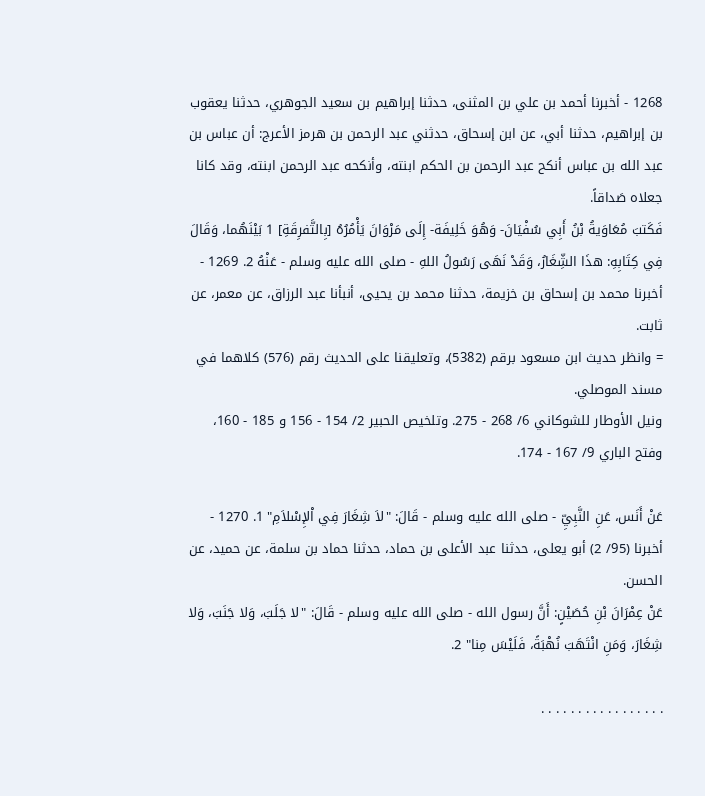1268 - أخبرنا أحمد بن علي بن المثنى، حدثنا إبراهيم بن سعيد الجوهري، حدثنا يعقوب بن إبراهيم، حدثنا أبي، عن ابن إسحاق، حدثني عبد الرحمن بن هرمز الأعرج: أن عباس بن عبد الله بن عباس أنكح عبد الرحمن بن الحكم ابنته، وأنكحه عبد الرحمن ابنته، وقد كانا جعلاه صَداقاً.
فَكَتبَ مُعَاوَيةُ بْنُ أَبِي سُفْيَانَ- وَهُوَ خَلِيفَة- إِلَى مَرْوَانَ يَأْمُرُهُ [بِالتَّفرِقَةِ] 1 بَيْنَهُما، وَقَالَ فِي كِتَابِهِ: هذَا الشِّغَارُ، وَقَدْ نَهَى رَسُولُ اللهِ - صلى الله عليه وسلم - عَنْهُ 2. 1269 - أخبرنا محمد بن إسحاق بن خزيمة، حدثنا محمد بن يحيى، أنبأنا عبد الرزاق، عن معمر، عن ثابت.
= وانظر حديث ابن مسعود برقم (5382)، وتعليقنا على الحديث رقم (576) كلاهما في مسند الموصلي.
ونيل الأوطار للشوكاني 6/ 268 - 275. وتلخيص الحبير 2/ 154 - 156 و 185 - 160، وفتح الباري 9/ 167 - 174.

عَنْ أَنَس، عَنِ النَّبِيِّ - صلى الله عليه وسلم - قَالَ: "لاَ شِغَارَ فِي اْلإِسْلاَمِ" 1. 1270 - أخبرنا (95/ 2) أبو يعلى، حدثنا عبد الأعلى بن حماد، حدثنا حماد بن سلمة، عن حميد، عن الحسن.
عَنْ عِمْرَانَ بْنِ حُصَيْنٍ: أَنَّ رسول الله - صلى الله عليه وسلم - قَالَ: "لا جَلَبَ، وَلا جَنَبَ، وَلا شِغَارَ، وَمَنِ انْتَهَبَ نُهْبَةً، فَلَيْسَ مِنا" 2.

. . . . . . . . . . . . . . . . .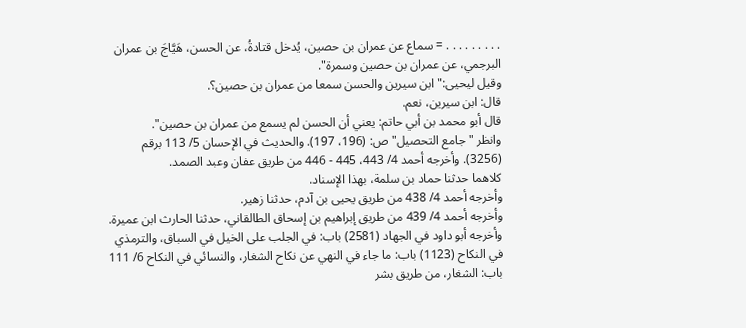. . . . . . . . . = سماع عن عمران بن حصين، يُدخل قتادةُ، عن الحسن، هَيَّاجَ بن عمران البرجمي، عن عمران بن حصين وسمرة".
وقيل ليحيى:"ابن سيرين والحسن سمعا من عمران بن حصين؟.
قال: ابن سيرين، نعم.
قال أبو محمد بن أبي حاتم: يعني أن الحسن لم يسمع من عمران بن حصين".
وانظر "جامع التحصيل" ص: (196، 197). والحديث في الإحسان 5/ 113 برقم (3256). وأخرجه أحمد 4/ 443، 445 - 446 من طريق عفان وعبد الصمد.
كلاهما حدثنا حماد بن سلمة، بهذا الإسناد.
وأخرجه أحمد 4/ 438 من طريق يحيى بن آدم، حدثنا زهير.
وأخرجه أحمد 4/ 439 من طريق إبراهيم بن إسحاق الطالقاني، حدثنا الحارث ابن عميرة.
وأخرجه أبو داود في الجهاد (2581) باب: في الجلب على الخيل في السباق، والترمذي في النكاح (1123) باب: ما جاء في النهي عن نكاح الشغار، والنسائي في النكاح 6/ 111 باب: الشغار، من طريق بشر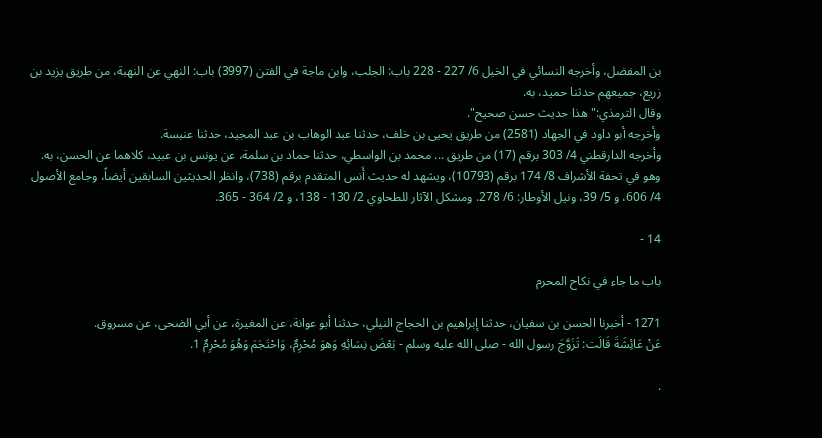بن المفضل، وأخرجه النسائي في الخيل 6/ 227 - 228 باب: الجلب، وابن ماجة في الفتن (3997) باب: النهي عن النهبة، من طريق يزيد بن زريع، جميعهم حدثنا حميد، به.
وقال الترمذي:"هذا حديث حسن صحيح".
وأخرجه أبو داود في الجهاد (2581) من طريق يحيى بن خلف، حدثنا عبد الوهاب بن عبد المجيد، حدثنا عنبسة.
وأخرجه الدارقطني 4/ 303 برقم (17) من طريق ... محمد بن الواسطي، حدثنا حماد بن سلمة، عن يونس بن عبيد، كلاهما عن الحسن، به.
وهو في تحفة الأشراف 8/ 174 برقم (10793)، ويشهد له حديث أَنس المتقدم برقم (738)، وانظر الحديثين السابقين أيضاً، وجامع الأصول 4/ 606، و 5/ 39، ونيل الأوطار: 6/ 278. ومشكل الآثار للطحاوي 2/ 130 - 138، و 2/ 364 - 365.

14 -

باب ما جاء في نكاح المحرم

1271 - أخبرنا الحسن بن سفيان، حدثنا إبراهيم بن الحجاج النيلي، حدثنا أبو عوانة، عن المغيرة، عن أبي الضحى، عن مسروق.
عَنْ عَائِشَةَ قَالَت: تَزَوَّجَ رسول الله - صلى الله عليه وسلم - بَعْضَ نِسَائِهِ وَهوَ مُحْرِمٌ، وَاحْتَجَمَ وَهُوَ مُحْرِمٌ 1.

.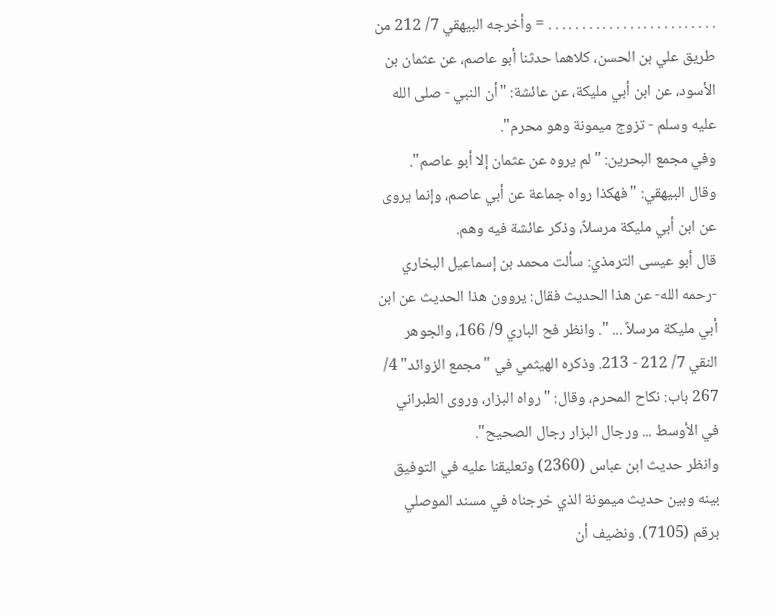. . . . . . . . . . . . . . . . . . . . . . . . . = وأخرجه البيهقي 7/ 212 من طريق علي بن الحسن، كلاهما حدثنا أبو عاصم، عن عثمان بن الأسود، عن ابن أبي مليكة، عن عائشة: "أن النبي - صلى الله عليه وسلم - تزوج ميمونة وهو محرم".
وفي مجمع البحرين: "لم يروه عن عثمان إلا أبو عاصم".
وقال البيهقي: "فهكذا رواه جماعة عن أبي عاصم، وإنما يروى عن ابن أبي مليكة مرسلاً، وذكر عائشة فيه وهم.
قال أبو عيسى الترمذي: سألت محمد بن إسماعيل البخاري -رحمه الله- عن هذا الحديث فقال: يروون هذا الحديث عن ابن أبي مليكة مرسلاً ... ". وانظر فح الباري 9/ 166، والجوهر النقي 7/ 212 - 213. وذكره الهيثمي في "مجمع الزوائد" 4/ 267 باب: نكاح المحرم، وقال: "رواه البزار، وروى الطبراني في الأوسط ... ورجال البزار رجال الصحيح".
وانظر حديث ابن عباس (2360) وتعليقنا عليه في التوفيق بينه وبين حديث ميمونة الذي خرجناه في مسند الموصلي برقم (7105). ونضيف أن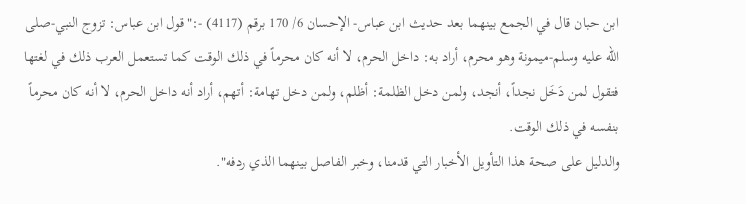ابن حبان قال في الجمع بينهما بعد حديث ابن عباس- الإحسان 6/ 170 برقم (4117) -:"قول ابن عباس: تزوج النبي-صلى الله عليه وسلم-ميمونة وهو محرم، أراد به: داخل الحرم، لا أنه كان محرماً في ذلك الوقت كما تستعمل العرب ذلك في لغتها فتقول لمن دَخَل نجداً، أنجد، ولمن دخل الظلمة: أظلم، ولمن دخل تهامة: أتهم، أراد أنه داخل الحرم، لا أنه كان محرماً بنفسه في ذلك الوقت.
والدليل على صحة هذا التأويل الأخبار التي قدمنا، وخبر الفاصل بينهما الذي ردفه".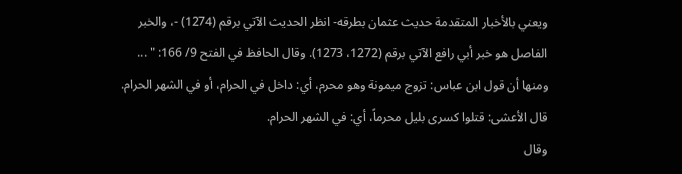ويعني بالأخبار المتقدمة حديث عثمان بطرقه- انظر الحديث الآتي برقم (1274) -، والخبر الفاصل هو خبر أبي رافع الآتي برقم (1272، 1273). وقال الحافظ في الفتح 9/ 166: " ... ومنها أن قول ابن عباس: تزوج ميمونة وهو محرم، أي: داخل في الحرام، أو في الشهر الحرام.
قال الأعشى: قتلوا كسرى بليل محرماً، أي: في الشهر الحرام.
وقال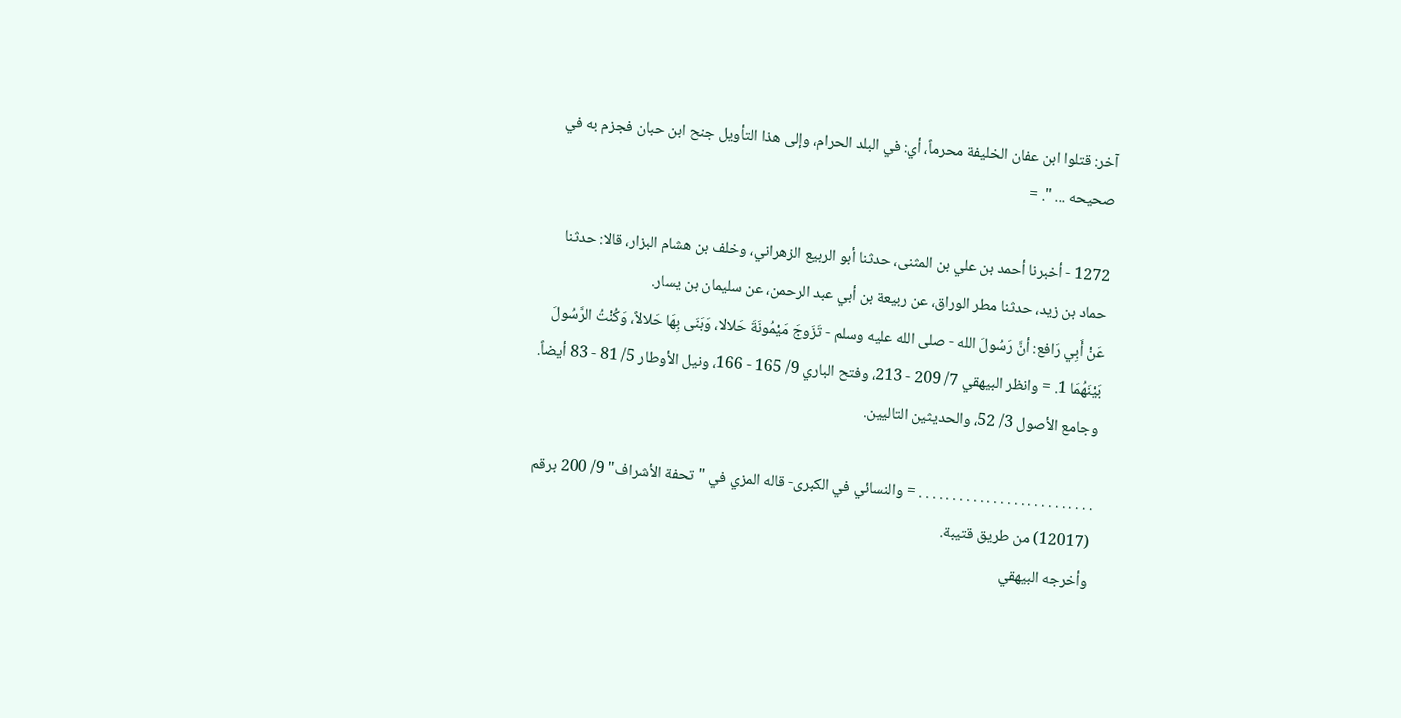آخر: قتلوا ابن عفان الخليفة محرماً، أي: في البلد الحرام، وإلى هذا التأويل جنح ابن حبان فجزم به في صحيحه ... ". =

1272 - أخبرنا أحمد بن علي بن المثنى، حدثنا أبو الربيع الزهراني، وخلف بن هشام البزار، قالا: حدثنا حماد بن زيد، حدثنا مطر الوراق، عن ربيعة بن أبي عبد الرحمن، عن سليمان بن يسار.
عَنْ أَبِي رَافع: أنَّ رَسُولَ الله - صلى الله عليه وسلم - تَزَوجَ مَيْمُونَةَ حَلالا، وَبَنَى بِهَا حَلالاً، وَكُنْتُ الرَّسُولَ بَيْنَهُمَا 1. = وانظر البيهقي 7/ 209 - 213، وفتح الباري 9/ 165 - 166، ونيل الأوطار 5/ 81 - 83 أيضاً.
وجامع الأصول 3/ 52، والحديثين التاليين.

. . . . . . . . . . . . . . . . . . . . . . . . . . = والنسائي في الكبرى- قاله المزي في "تحفة الأشراف" 9/ 200 برقم (12017) من طريق قتيبة.
وأخرجه البيهقي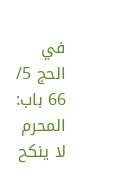في الحج 5/ 66 باب: المحرم لا ينكح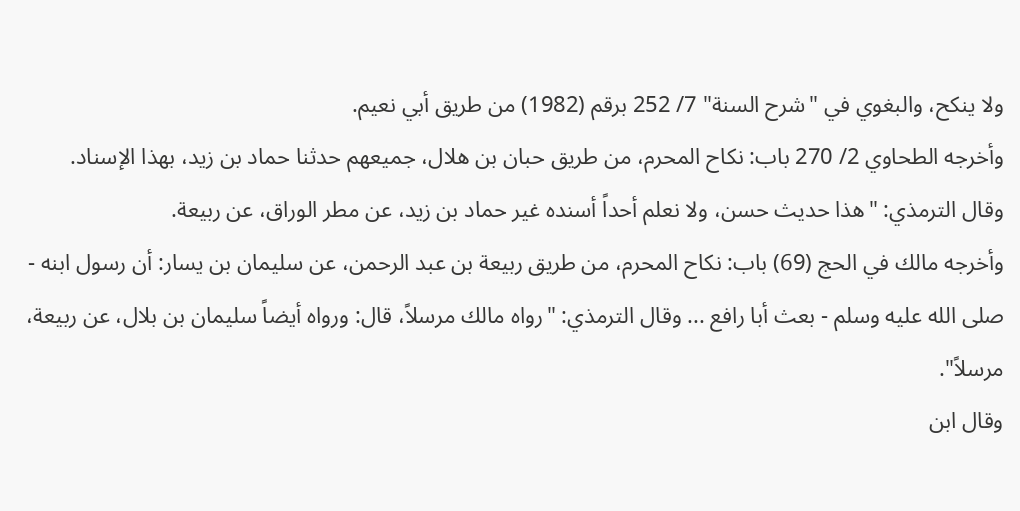ولا ينكح، والبغوي في "شرح السنة" 7/ 252 برقم (1982) من طريق أبي نعيم.
وأخرجه الطحاوي 2/ 270 باب: نكاح المحرم، من طريق حبان بن هلال، جميعهم حدثنا حماد بن زيد، بهذا الإسناد.
وقال الترمذي: "هذا حديث حسن، ولا نعلم أحداً أسنده غير حماد بن زيد، عن مطر الوراق، عن ربيعة.
وأخرجه مالك في الحج (69) باب: نكاح المحرم، من طريق ربيعة بن عبد الرحمن، عن سليمان بن يسار: أن رسول ابنه - صلى الله عليه وسلم - بعث أبا رافع ... وقال الترمذي: "رواه مالك مرسلاً، قال: ورواه أيضاً سليمان بن بلال، عن ربيعة، مرسلاً".
وقال ابن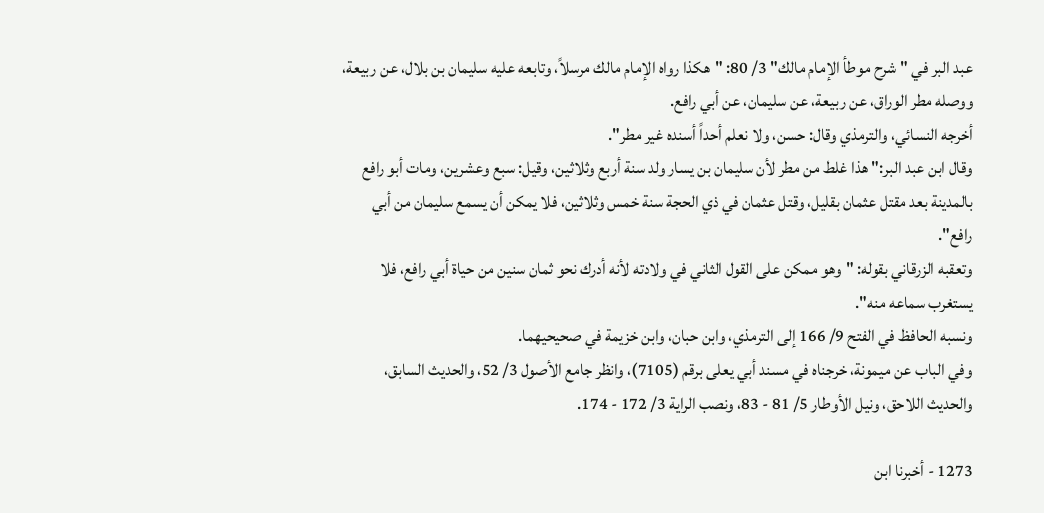عبد البر في "شرح موطأ الإمام مالك" 3/ 80: "هكذا رواه الإمام مالك مرسلاً، وتابعه عليه سليمان بن بلال، عن ربيعة، ووصله مطر الوراق، عن ربيعة، عن سليمان، عن أبي رافع.
أخرجه النسائي، والترمذي وقال: حسن، ولا نعلم أحداً أسنده غير مطر".
وقال ابن عبد البر:" هذا غلط من مطر لأن سليمان بن يسار ولد سنة أربع وثلاثين، وقيل: سبع وعشرين، ومات أبو رافع بالمدينة بعد مقتل عثمان بقليل، وقتل عثمان في ذي الحجة سنة خمس وثلاثين، فلا يمكن أن يسمع سليمان من أبي رافع".
وتعقبه الزرقاني بقوله: "وهو ممكن على القول الثاني في ولادته لأنه أدرك نحو ثمان سنين من حياة أبي رافع، فلا يستغرب سماعه منه".
ونسبه الحافظ في الفتح 9/ 166 إلى الترمذي، وابن حبان، وابن خزيمة في صحيحيهما.
وفي الباب عن ميمونة، خرجناه في مسند أبي يعلى برقم (7105)، وانظر جامع الأصول 3/ 52، والحديث السابق، والحديث اللاحق، ونيل الأوطار 5/ 81 - 83، ونصب الراية 3/ 172 - 174.

1273 - أخبرنا ابن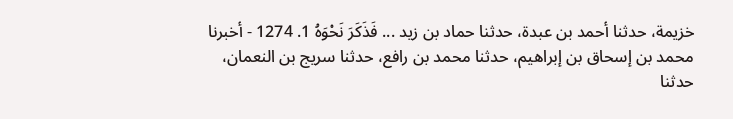خزيمة، حدثنا أحمد بن عبدة، حدثنا حماد بن زيد ... فَذَكَرَ نَحْوَهُ 1. 1274 - أخبرنا محمد بن إسحاق بن إبراهيم، حدثنا محمد بن رافع، حدثنا سريج بن النعمان، حدثنا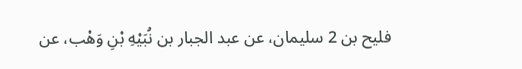فليح بن 2 سليمان، عن عبد الجبار بن نُبَيْهِ بْنِ وَهْب، عن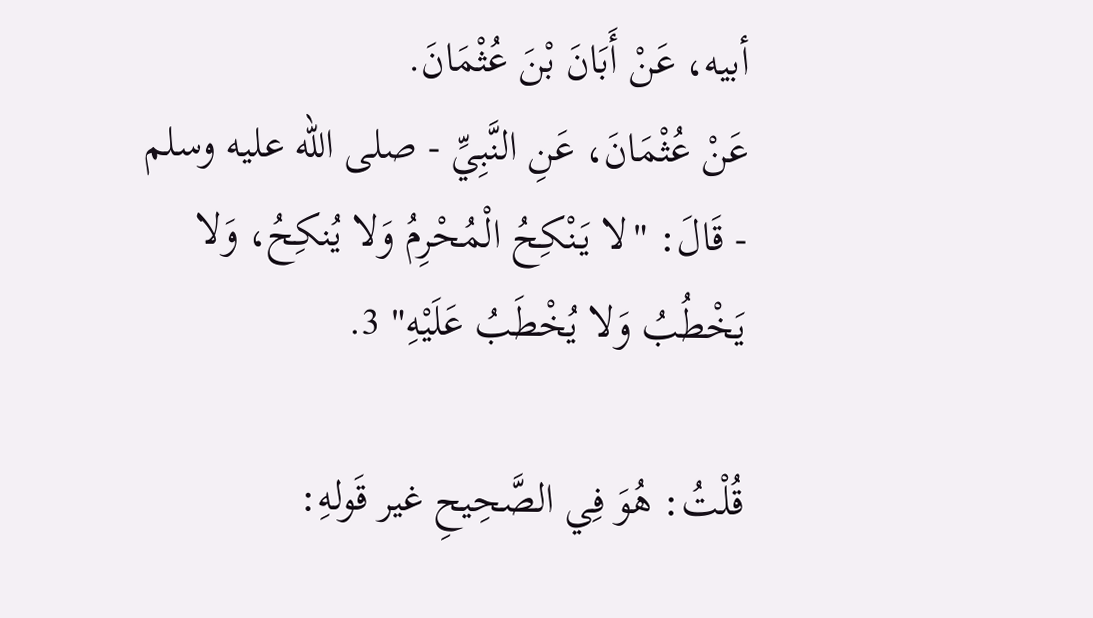أبيه، عَنْ أَبَانَ بْنَ عُثْمَانَ.
عَنْ عُثْمَانَ، عَنِ النَّبِيِّ - صلى الله عليه وسلم - قَالَ: "لا يَنْكِحُ الْمُحْرِمُ وَلا يُنكِحُ، وَلا يَخْطُبُ وَلا يُخْطَبُ عَلَيْهِ" 3.

قُلْتُ: هُوَ فِي الصَّحِيحِ غير قَولهِ: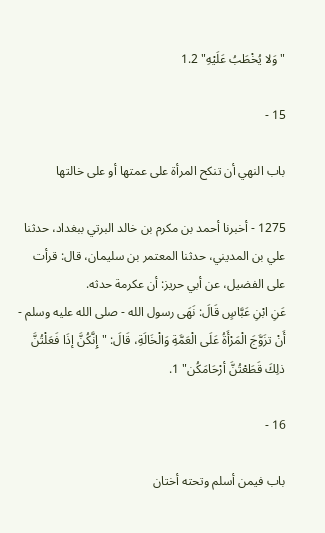"وَلا يُخْطَبُ عَلَيْهِ" 1.2

15 -

باب النهي أن تنكح المرأة على عمتها أو على خالتها

1275 - أخبرنا أحمد بن مكرم بن خالد البرتي ببغداد، حدثنا علي بن المديني، حدثنا المعتمر بن سليمان، قال: قرأت على الفضيل، عن أبي حريز: أن عكرمة حدثه.
عَنِ ابْنِ عَبَّاسٍ قَالَ: نَهَى رسول الله - صلى الله عليه وسلم - أَنْ تزَوَّجَ الْمَرْأَةُ عَلَى الْعَمَّةِ وَالْخَالَةِ، قَالَ: "إِنَّكُنَّ إذَا فَعَلْتُنَّ ذلِكَ قَطَعْتُنَّ أرْحَامَكُن" 1.

16 -

باب فيمن أسلم وتحته أختان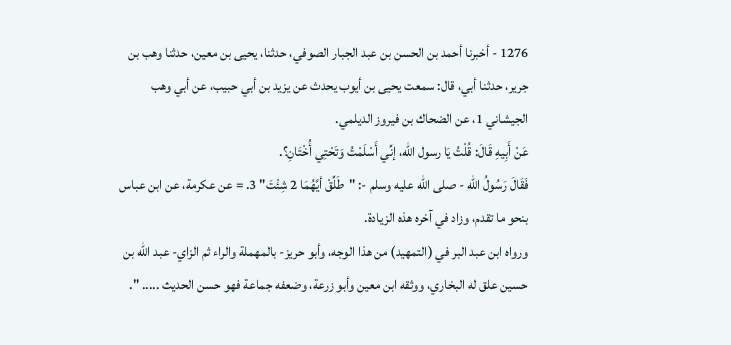1276 - أخبرنا أحمد بن الحسن بن عبد الجبار الصوفي، حدثنا، يحيى بن معين، حدثنا وهب بن جرير، حدثنا أبي، قال: سمعت يحيى بن أيوب يحدث عن يزيد بن أبي حبيب، عن أبي وهب الجيشاني 1، عن الضحاك بن فيروز الديلمي.
عَنْ أَبِيهِ قَالَ: قُلْتُ يَا رسول الله، إنِّي أَسْلَمْتُ وَتَحْتِي أُخْتَانِ؟.
فَقَالَ رَسُولُ الله - صلى الله عليه وسلم -: "طَلِّقْ أيَّهُمَا 2 شِئْتَ" 3. = عن عكرمة، عن ابن عباس بنحو ما تقدم، وزاد في آخره هذه الزيادة.
ورواه ابن عبد البر في (التمهيد) من هذا الوجه، وأبو حريز- بالمهملة والراء ثم الزاي- عبد الله بن حسين علق له البخاري، ووثقه ابن معين وأبو زرعة، وضعفه جماعة فهو حسن الحديث ..... ".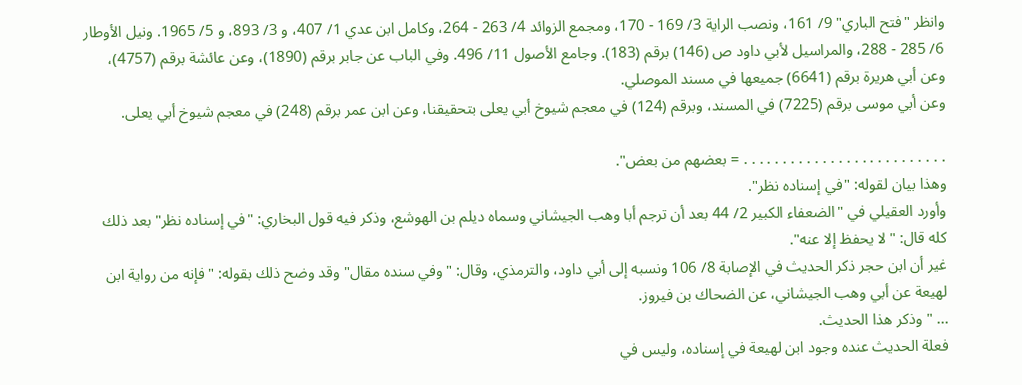وانظر "فتح الباري" 9/ 161، ونصب الراية 3/ 169 - 170، ومجمع الزوائد 4/ 263 - 264، وكامل ابن عدي 1/ 407، و 3/ 893، و 5/ 1965. ونيل الأوطار 6/ 285 - 288، والمراسيل لأبي داود ص (146) برقم (183). وجامع الأصول 11/ 496. وفي الباب عن جابر برقم (1890)، وعن عائشة برقم (4757)، وعن أبي هريرة برقم (6641) جميعها في مسند الموصلي.
وعن أبي موسى برقم (7225) في المسند، وبرقم (124) في معجم شيوخ أبي يعلى بتحقيقنا، وعن ابن عمر برقم (248) في معجم شيوخ أبي يعلى.

. . . . . . . . . . . . . . . . . . . . . . . . . . = بعضهم من بعض".
وهذا بيان لقوله: "في إسناده نظر".
وأورد العقيلي في "الضعفاء الكبير 2/ 44 بعد أن ترجم أبا وهب الجيشاني وسماه ديلم بن الهوشع، وذكر فيه قول البخاري: "في إسناده نظر" بعد ذلك كله قال: "لا يحفظ إلا عنه".
غير أن ابن حجر ذكر الحديث في الإصابة 8/ 106 ونسبه إلى أبي داود، والترمذي، وقال: "وفي سنده مقال" وقد وضح ذلك بقوله: "فإنه من رواية ابن لهيعة عن أبي وهب الجيشاني، عن الضحاك بن فيروز.
... " وذكر هذا الحديث.
فعلة الحديث عنده وجود ابن لهيعة في إسناده، وليس في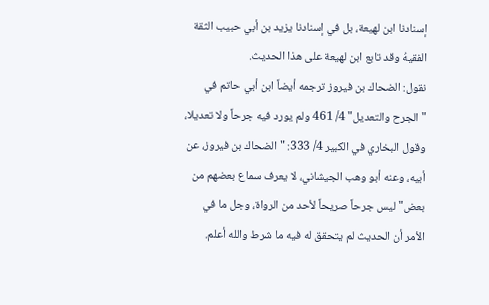إسنادنا ابن لهيعة، بل في إسنادنا يزيد بن أبي حبيب الثقة الفقيهُ وقد تابع ابن لهيعة على هذا الحديث.
نقول: الضحاك بن فيروز ترجمه أيضاً ابن أبي حاتم في "الجرح والتعديل" 4/ 461 ولم يورد فيه جرحاً ولا تعديلا، وقول البخاري في الكبير 4/ 333: "الضحاك بن فيروز، عن أبيه، وعنه أبو وهب الجيشاني، لا يعرف سماع بعضهم من بعض" ليس جرحاً صريحاً لأحد من الرواة، وجل ما في الأمر أن الحديث لم يتحقق له فيه ما شرط والله أعلم.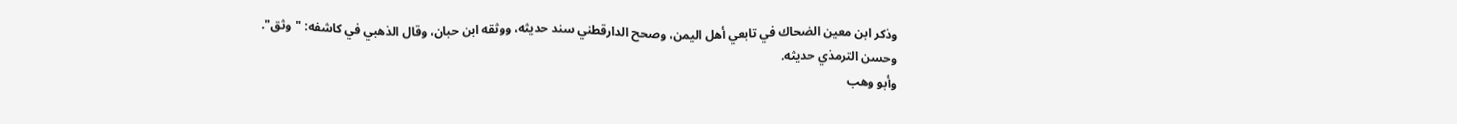وذكر ابن معين الضحاك في تابعي أهل اليمن، وصحح الدارقطني سند حديثه، ووثقه ابن حبان، وقال الذهبي في كاشفه: "وثق".
وحسن الترمذي حديثه.
وأبو وهب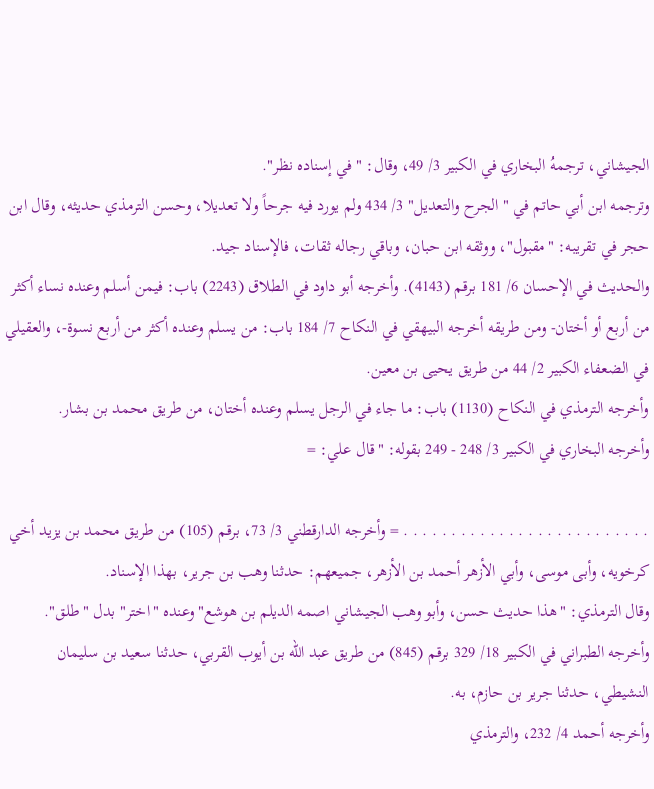الجيشاني، ترجمهُ البخاري في الكبير 3/ 49، وقال: "في إسناده نظر".
وترجمه ابن أبي حاتم في "الجرح والتعديل" 3/ 434 ولم يورد فيه جرحاً ولا تعديلا، وحسن الترمذي حديثه، وقال ابن حجر في تقريبه: "مقبول"، ووثقه ابن حبان، وباقي رجاله ثقات، فالإسناد جيد.
والحديث في الإحسان 6/ 181 برقم (4143). وأخرجه أبو داود في الطلاق (2243) باب: فيمن أسلم وعنده نساء أكثر من أربع أو أختان- ومن طريقه أخرجه البيهقي في النكاح 7/ 184 باب: من يسلم وعنده أكثر من أربع نسوة-، والعقيلي في الضعفاء الكبير 2/ 44 من طريق يحيى بن معين.
وأخرجه الترمذي في النكاح (1130) باب: ما جاء في الرجل يسلم وعنده أختان، من طريق محمد بن بشار.
وأخرجه البخاري في الكبير 3/ 248 - 249 بقوله: "قال علي: =

. . . . . . . . . . . . . . . . . . . . . . . . . . = وأخرجه الدارقطني 3/ 73، برقم (105) من طريق محمد بن يزيد أخي كرخويه، وأبى موسى، وأبي الأزهر أحمد بن الأزهر، جميعهم: حدثنا وهب بن جرير، بهذا الإسناد.
وقال الترمذي: "هذا حديث حسن، وأبو وهب الجيشاني اصمه الديلم بن هوشع" وعنده "اختر" بدل "طلق".
وأخرجه الطبراني في الكبير 18/ 329 برقم (845) من طريق عبد الله بن أيوب القربي، حدثنا سعيد بن سليمان النشيطي، حدثنا جرير بن حازم، به.
وأخرجه أحمد 4/ 232، والترمذي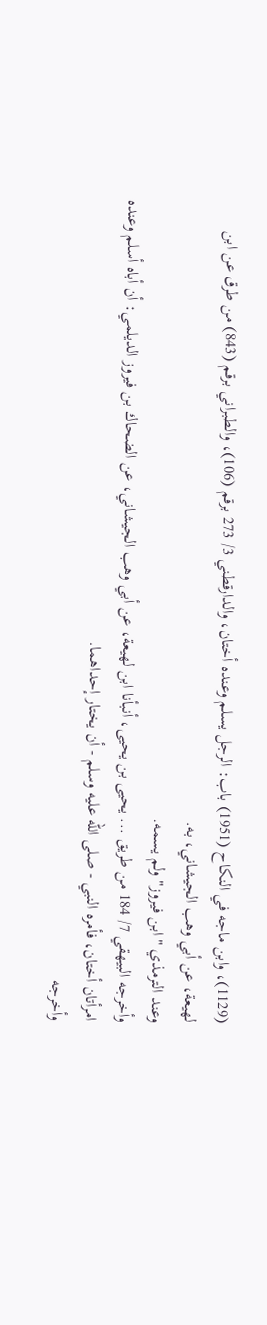(1129)، وابن ماجه في النكاح (1951) باب: الرجل يسلم وعنده أختان، والدارقطني 3/ 273 برقم (106)، والطبراني برقم (843) من طرق عن ابن لهيعة، عن أبي وهب الجيشاني، به.
وعند الترمذي "ابن فيروز" ولم يسمه.
وأخرجه البيهقي 7/ 184 من طريق ... يحيى بن يحيى، أنبأنا ابن لهيعة، عن أبي وهب الجيشاني، عن الضحاك بن فيروز الديلمي: أن أباه أسلم وعنده امرأتان أختان، فأمره النبي - صلى الله عليه وسلم - أن يختار إحداهما.
وأخرجه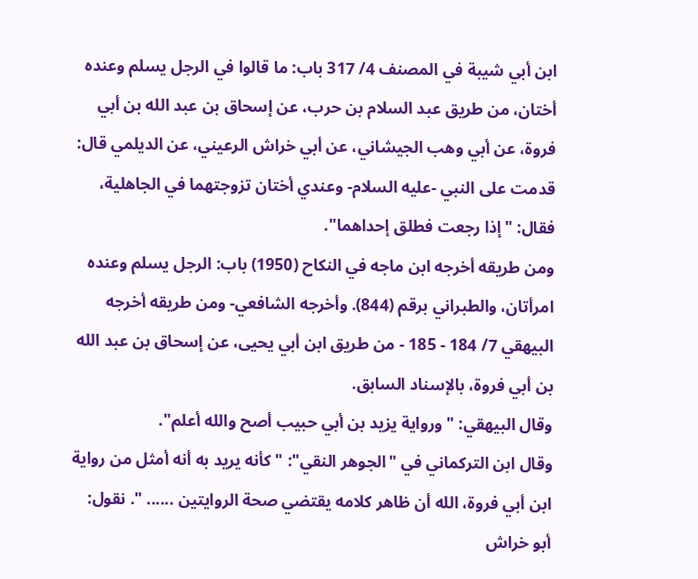ابن أبي شيبة في المصنف 4/ 317 باب: ما قالوا في الرجل يسلم وعنده أختان، من طريق عبد السلام بن حرب، عن إسحاق بن عبد الله بن أبي فروة، عن أبي وهب الجيشاني، عن أبي خراش الرعيني، عن الديلمي قال: قدمت على النبي -عليه السلام- وعندي أختان تزوجتهما في الجاهلية، فقال: "إذا رجعت فطلق إحداهما".
ومن طريقه أخرجه ابن ماجه في النكاح (1950) باب: الرجل يسلم وعنده امرأتان، والطبراني برقم (844). وأخرجه الشافعي- ومن طريقه أخرجه البيهقي 7/ 184 - 185 - من طريق ابن أبي يحيى، عن إسحاق بن عبد الله بن أبي فروة، بالإسناد السابق.
وقال البيهقي: "ورواية يزيد بن أبي حبيب أصح والله أعلم".
وقال ابن التركماني في "الجوهر النقي": "كأنه يريد به أنه أمثل من رواية ابن أبي فروة، الله أن ظاهر كلامه يقتضي صحة الروايتين ...... ". نقول: أبو خراش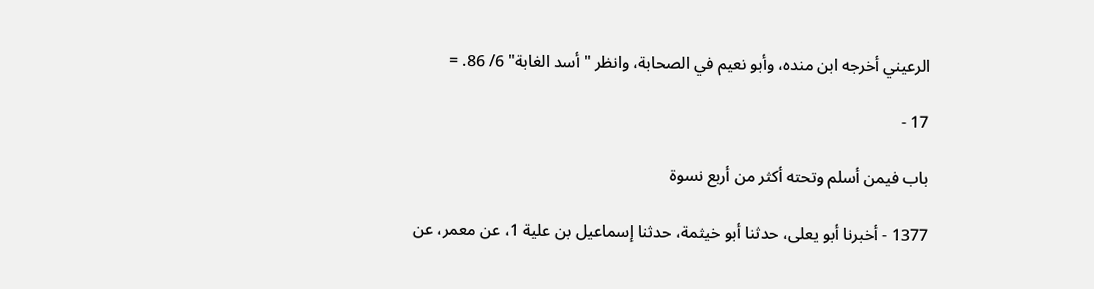الرعيني أخرجه ابن منده، وأبو نعيم في الصحابة، وانظر "أسد الغابة" 6/ 86. =

17 -

باب فيمن أسلم وتحته أكثر من أربع نسوة

1377 - أخبرنا أبو يعلى، حدثنا أبو خيثمة، حدثنا إسماعيل بن علية 1، عن معمر، عن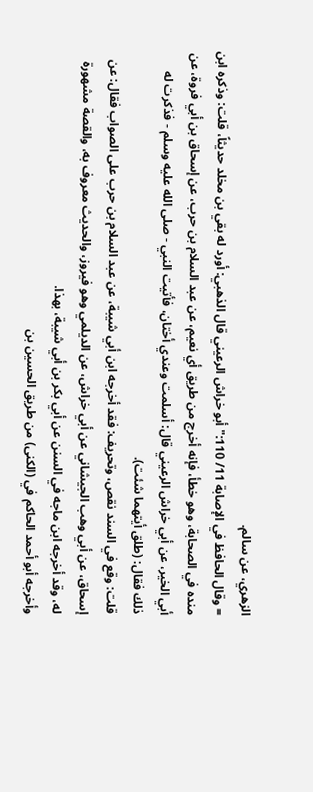الزهري، عن سالم.
= وقال الحافظ في الإصابة 11/ 110:" أبو خراش الرعيني قال الذهبي: أورد له بقي بن مخلد حديثاً، قلت: وذكره ابن منده في الصحابة، وهو خطأ، فإنه أخرج من طريق أي نعيم، عن عبد السلام بن حرب، عن إسحاق بن أبي فروة، عن أبي الخير، عن أبي خراش الرعيني قال: أسلمت وعندي أختان، فأتيت النبي - صلى الله عليه وسلم - فذكرت له ذلك فقال: (طلق أيتهما شئت).
قلت: وقع في السند نقص، وتحريف: فقد أخرجه ابن أبي شيبة، عن عبد السلام بن حرب على الصواب فقال: عن إسحاق، عن أبي وهب الجيشاني عن أبي خراش، عن الديلمي وهو فيروز، والحديث معروف به، والقصة مشهورة له، وقد أخرجه ابن ماجه في السنن عن أبي بكر بن أبي شيبة، بهذا.
وأخرجه أبو أحمد الحاكم في (الكنى) من طريق الحسين بن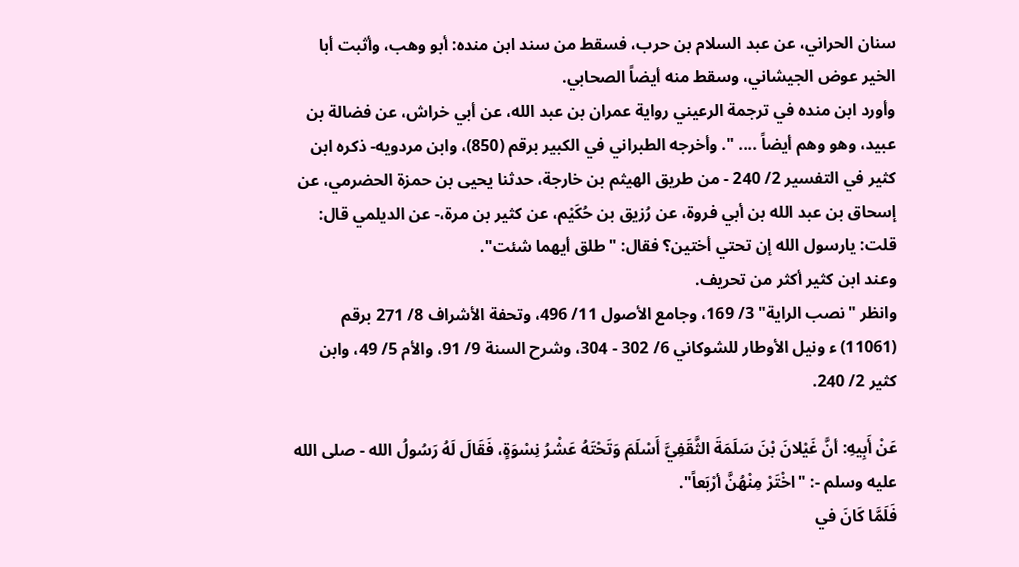سنان الحراني، عن عبد السلام بن حرب، فسقط من سند ابن منده: أبو وهب، وأثبت أبا الخير عوض الجيشاني، وسقط منه أيضاً الصحابي.
وأورد ابن منده في ترجمة الرعيني رواية عمران بن عبد الله، عن أبي خراش، عن فضالة بن عبيد، وهو وهم أيضاً .... ". وأخرجه الطبراني في الكبير برقم (850)، وابن مردويه- ذكره ابن كثير في التفسير 2/ 240 - من طريق الهيثم بن خارجة، حدثنا يحيى بن حمزة الحضرمي، عن إسحاق بن عبد الله بن أبي فروة، عن رُزيق بن حُكَيْم، عن كثير بن مرة،- عن الديلمي قال: قلت: يارسول الله إن تحتي أختين؟ فقال: "طلق أيهما شئت".
وعند ابن كثير أكثر من تحريف.
وانظر "نصب الراية" 3/ 169، وجامع الأصول 11/ 496، وتحفة الأشراف 8/ 271 برقم (11061) ء ونيل الأوطار للشوكاني 6/ 302 - 304، وشرح السنة 9/ 91، والأم 5/ 49، وابن كثير 2/ 240.

عَنْ أَبِيهِ: أنَّ غَيْلانَ بْنَ سَلَمَةَ الثَّقَفِيَّ أَسْلَمَ وَتَحْتَهُ عَشْرُ نِسْوَةٍ، فَقَالَ لَهُ رَسُولُ الله - صلى الله عليه وسلم -: "اخْتَرْ مِنْهُنَّ أرْبَعاً".
فَلَمَّا كَانَ في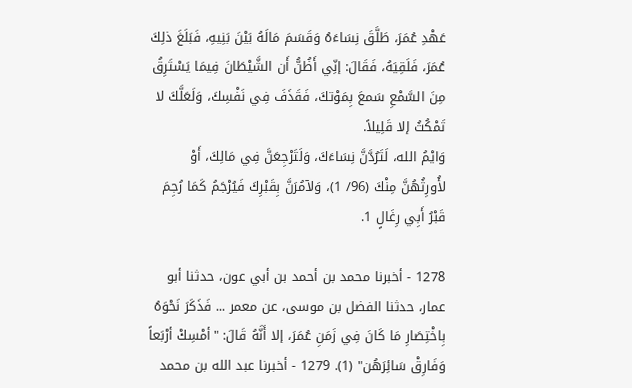عَهْدِ عُمَرَ، طَلَّقَ نِسَاءَهُ وَقَسَمَ مَالَهُ بَيْنَ بَنِيهِ، فَبَلَغَ ذلِكَ عُمَرَ، فَلَقِيَهُ، فَقَالَ: إنِّي أَظُنُّ أَن الشَّيْطَانَ فِيمَا يَسْتَرِقُ مِنَ السَّمْعِ سَمعَ بِمَوْتكَ، فَقَذَفَ فِي نَفْسِكَ، وَلَعَلَّكَ لا تَمْكُثُ إلا قَلِيلاً.
وَايْمُ الله، لَتَرُدَّنَّ نِسَاءَكَ، وَلَتَرْجِعَنَّ فِي مَالِكَ، أَوْ لأُورِثُهُنَّ مِنْكَ (96/ 1)، وَلآمُرَنَّ بِقَبْرِكَ فَيُرْجَمُ كَمَا رُجِمَ قَبْرُ أَبِي رِغَالٍ 1.

1278 - أخبرنا محمد بن أحمد بن أبي عون، حدثنا أبو عمار، حدثنا الفضل بن موسى، عن معمر ... فَذَكَرَ نَحْوَهُ بِاخْتِصَارِ مَا كَانَ فِي زَمَنِ عُمَرَ، إلا أَنَّهُ قَالَ: "أمْسِكْ أرْبَعاً وَفَارِقْ سَائِرَهُن" (1). 1279 - أخبرنا عبد الله بن محمد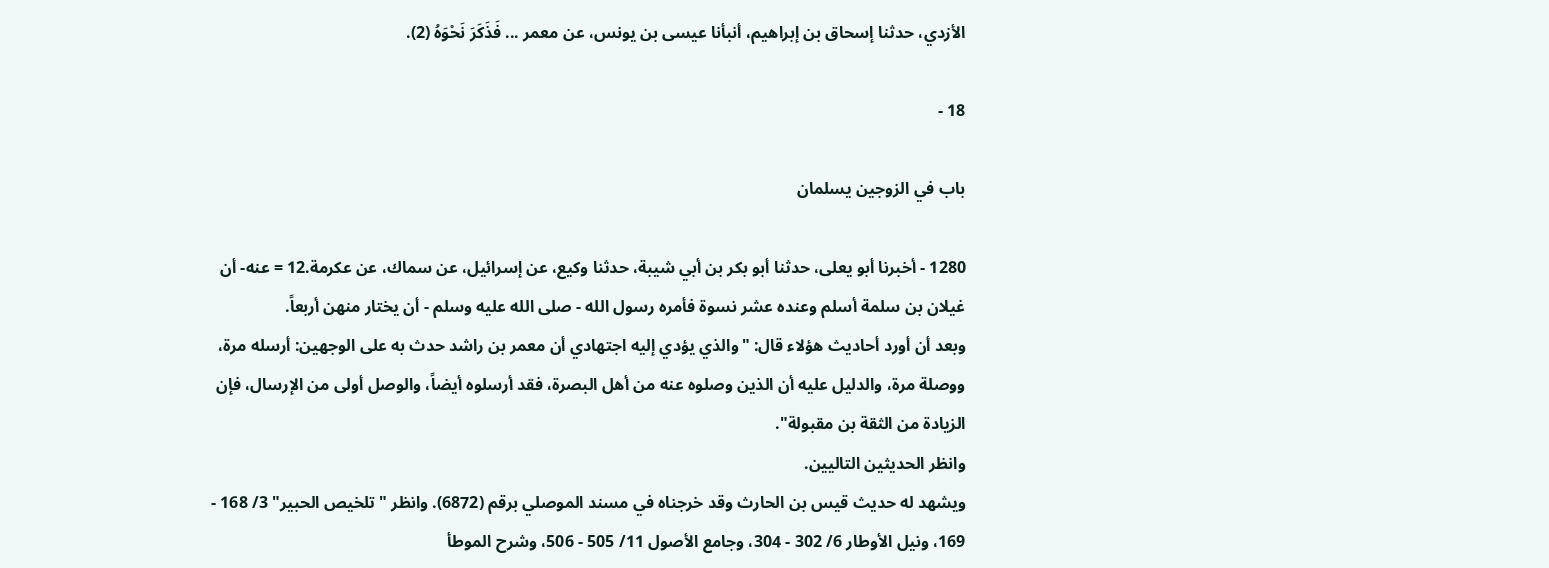الأزدي، حدثنا إسحاق بن إبراهيم، أنبأنا عيسى بن يونس، عن معمر ... فَذَكَرَ نَحْوَهُ (2).

18 -

باب في الزوجين يسلمان

1280 - أخبرنا أبو يعلى، حدثنا أبو بكر بن أبي شيبة، حدثنا وكيع، عن إسرائيل، عن سماك، عن عكرمة.12 = عنه- أن غيلان بن سلمة أسلم وعنده عشر نسوة فأمره رسول الله - صلى الله عليه وسلم - أن يختار منهن أربعاً.
وبعد أن أورد أحاديث هؤلاء قال: "والذي يؤدي إليه اجتهادي أن معمر بن راشد حدث به على الوجهين: أرسله مرة، ووصلة مرة، والدليل عليه أن الذين وصلوه عنه من أهل البصرة، فقد أرسلوه أيضاً، والوصل أولى من الإرسال، فإن الزيادة من الثقة بن مقبولة".
وانظر الحديثين التاليين.
ويشهد له حديث قيس بن الحارث وقد خرجناه في مسند الموصلي برقم (6872). وانظر "تلخيص الحبير" 3/ 168 - 169، ونيل الأوطار 6/ 302 - 304، وجامع الأصول 11/ 505 - 506، وشرح الموطأ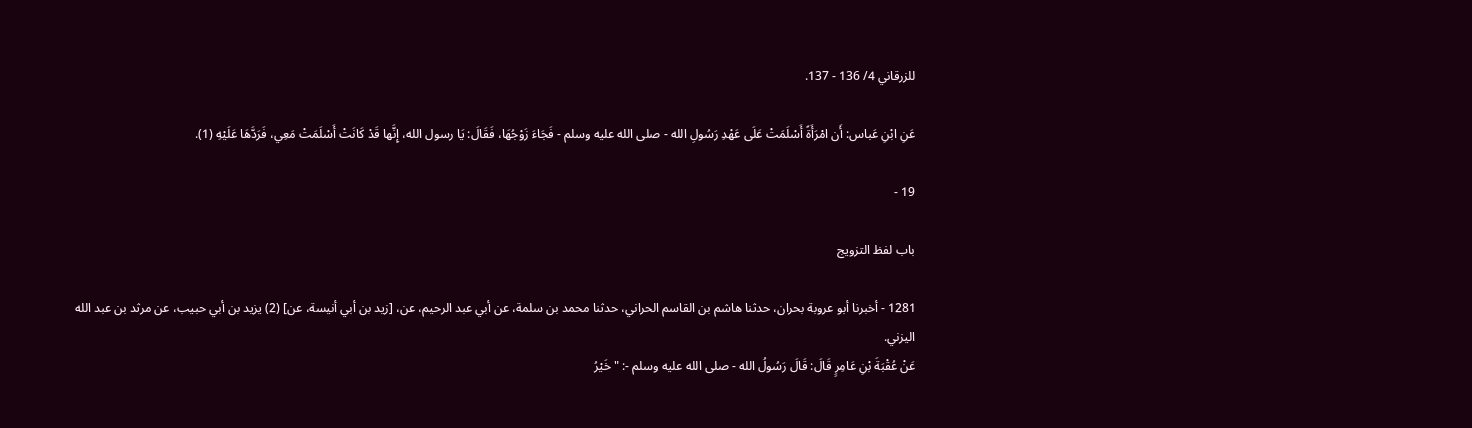للزرقاني 4/ 136 - 137.

عَنِ ابْنِ عَباس: أَن امْرَأَةً أَسْلَمَتْ عَلَى عَهْدِ رَسُولِ الله - صلى الله عليه وسلم - فَجَاءَ زَوْجُهَا، فَقَالَ: يَا رسول الله، إِنَّها قَدْ كَانَتْ أَسْلَمَتْ مَعِي، فَرَدَّهَا عَلَيْهِ (1).

19 -

باب لفظ التزويج

1281 - أخبرنا أبو عروبة بحران، حدثنا هاشم بن القاسم الحراني، حدثنا محمد بن سلمة، عن أبي عبد الرحيم، عن، [زيد بن أبي أنيسة، عن] (2) يزيد بن أبي حبيب، عن مرثد بن عبد الله اليزني.
عَنْ عُقْبَةَ بْنِ عَامِرٍ قَالَ: قَالَ رَسُولُ الله - صلى الله عليه وسلم -: " خَيْرُ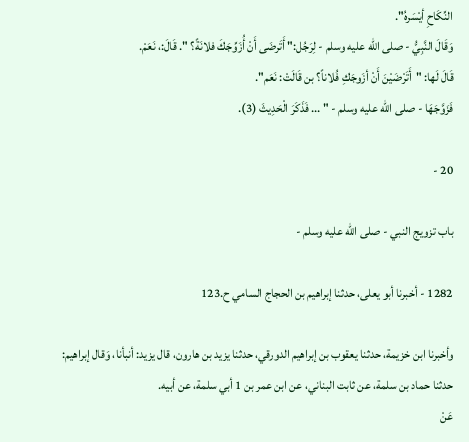النِّكَاحِ أيْسَرهُ".
وَقَالَ النَّبِيُّ - صلى الله عليه وسلم - لِرَجُل:" أَتَرضَى أَنْ أُزَوِّجَكَ فلانَةً؟ ". قَالَ:، نَعَمْ.
قَالَ لَها: "أَتَرْضَيْنَ أَنْ أزَوجَكِ فُلاناً؟ بن قَالَتْ: نَعَم".
فَزَوَّجَهَا - صلى الله عليه وسلم - " ... فَذَكَرَ الْحَدِيثَ (3).

20 -

باب تزويج النبي - صلى الله عليه وسلم -

1282 - أخبرنا أبو يعلى، حدثنا إبراهيم بن الحجاج السامي ح.123

وأخبرنا ابن خزيمة، حدثنا يعقوب بن إبراهيم الدورقي، حدثنا يزيد بن هارون، قال يزيد: أنبأنا، وَقال إبراهيم: حدثنا حماد بن سلمة، عن ثابت البناني، عن ابن عمر بن 1 أبي سلمة، عن أبيه.
عَنْ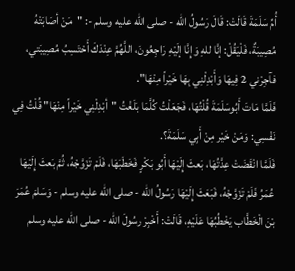أُمِّ سَلَمَةَ قَالَتْ: قَالَ رَسُولُ الله - صلى الله عليه وسلم -: "مَنْ أصَابَتْهُ مُصِيبَةٌ، فَلْيَقُلْ: إنَّا للهِ وَإِنَّا إلَيْهِ رَاجِعُونَ، اللَّهُمَّ عِنْدَكَ أَحْتَسِبُ مُصِيبَتي، فآجِرْني 2 فِيهَا وَأَبْدِلْنِي بِهَا خَيْراً مِنْهَا".
فَلَمَّا مَاتَ أَبُوسَلَمَةَ قُلْتُهَا، فَجَعَلْتُ كُلَّمَا بَلَغْتُ "أبْدِلْنِي خَيْراً مِنْهَا" قُلْتُ فِي نَفْسِي: وَمَنْ خَيْر مِنْ أَبِي سَلَمَةَ؟.
فَلَمَّا انْقَضَتْ عِدَّتُهَا، بَعثَ إِلَيْهَا أَبُو بَكْرٍ فَخَطَبَهَا، فَلَمْ تَزَوَّجْهُ، ثُمَّ بَعثَ إِلَيْهَا عُمَرُ فَلَمْ تَزَوَّجْهُ، فَبَعَثَ إِلَيْهَا رَسُولُ الله - صلى الله عليه وسلم - وَسَلمَ عُمَرَ بْنَ الْخَطَّاب يَخْطُبُهَا عَلَيْهِ، قَالَتْ: أَخْبِرْ رسُولَ الله - صلى الله عليه وسلم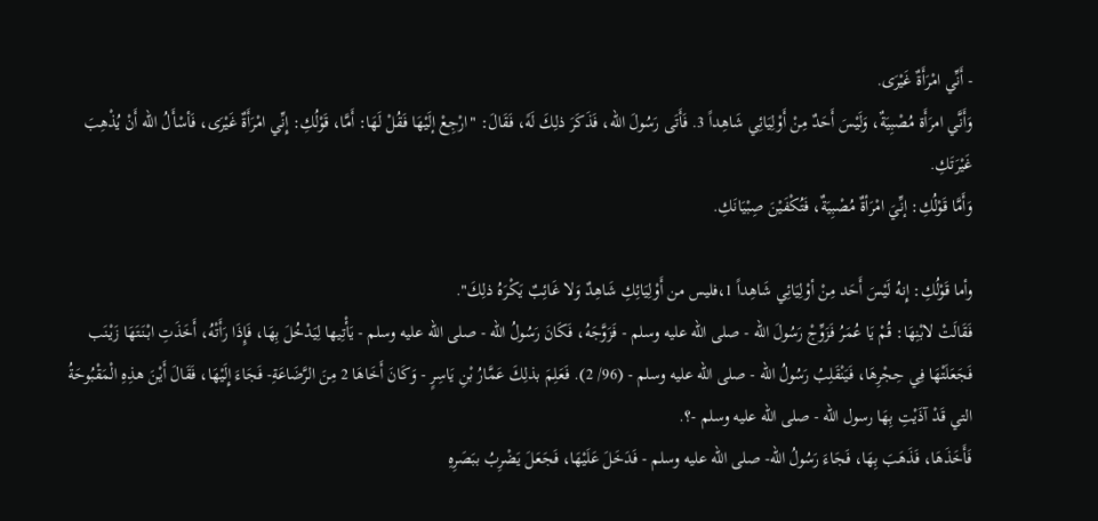- أَنِّي امْرَأَةٌ غَيْرَى.
وَأَنَّي امرَأَة مُصْبِيَةٌ، وَلَيْسَ أَحَدٌ مِنْ أَوْلِيَائِي شَاهِداً 3. فَأَتَى رَسُولَ الله، فَذَكَرَ ذلِكَ لَهً، فَقَالَ: "ارْجِعْ إلَيْهَا فَقُلْ لَهَا: أَمَّا، قَوْلُكِ: إِنِّي امْرَأَةٌ غَيْرَى، فَأسْأَلُ الله أَنْ يُذْهِبَ غَيْرَتَكِ.
وَأَمَّا قَوْلُكِ: إنِّيَ امْرَأةٌ مُصْبِيَةٌ، فَتُكْفَيْنَ صِبْيَانَكِ.

وأما قَوْلُكِ: إِنهُ لَيْسَ أَحَد مِنْ أوْلِيَائِي شَاهِداً 1،فليس من أَوْلِيَائِكِ شَاهِدٌ وَلا غَائِبٌ يَكْرَهُ ذلِكَ".
فَقَالَتْ لابْنِهَا: قُمْ يَا عُمَرُ فَزَوِّجْ رَسُولَ الله - صلى الله عليه وسلم - فَزَوَّجَهُ، فَكَانَ رَسُولُ الله - صلى الله عليه وسلم - يَأْتِيها لِيَدْخُلَ بِهَا، فَإِذَا رَأَتْهُ، أَخَذَتِ ابْنَتَهَا زَيْنَب فَجَعَلَتْهَا فِي حِجْرِهَا، فَيَنْقَلِبُ رَسُولُ الله - صلى الله عليه وسلم - (96/ 2). فَعَلِمَ بذلِكَ عَمَّارُ بْنِ يَاسِرٍ - وَكَانَ أَخَاهَا 2 مِنَ الرَّضَاعَةِ- فَجَاءَ إِلَيْهَا، فَقَالَ أَيْنَ هذِهِ الْمَقْبُوحَةُ التي قَدْ آذَيْتِ بِهَا رسول الله - صلى الله عليه وسلم -؟.
فَأَخَذَهَا، فَذَهَبَ بِهَا، فَجَاءَ رَسُولُ الله- صلى الله عليه وسلم - فَدَخَلَ عَلَيْهَا، فَجَعَلَ يَضْرِبُ ببَصَرِهِ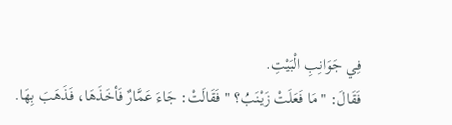فِي جَوَانِبِ الْبَيْتِ.
فَقَالَ: "مَا فَعَلَتْ زَيْنَبُ؟ " فَقَالَتْ: جَاءَ عَمَّارٌ فَأخَذَهَا، فَذَهَبَ بِهَا.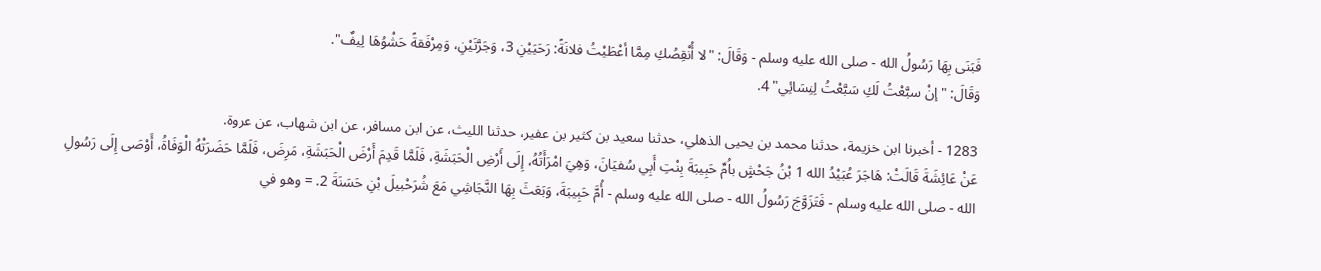فَبَنَى بِهَا رَسُولُ الله - صلى الله عليه وسلم - وَقَالَ: "لا أُنْقِصُكِ مِمَّا أعْطَيْتُ فلانَةً: رَحَيَيْنِ 3، وَجَرَّتَيْنِ، وَمِرْفَقةً حَشْوُهَا لِيفٌ".
وَقَالَ: "إنْ سبَّعْتُ لَكِ سَبَّعْتُ لِنِسَائِي" 4.

1283 - أخبرنا ابن خزيمة، حدثنا محمد بن يحيى الذهلي، حدثنا سعيد بن كثير بن عفير، حدثنا الليث، عن ابن مسافر، عن ابن شهاب، عن عروة.
عَنْ عَائِشَةَ قَالَتْ: هَاجَرَ عُبَيْدُ الله 1 بْنُ جَحْشٍ باُمِّ حَبِيبَةَ بِنْتِ أَبِي سُفيَانَ، وَهِيَ امْرَأَتُهُ، إِلَى أَرْضِ الْحَبَشَةِ، فَلَمَّا قَدِمَ أَرْضَ الْحَبَشَةِ، مَرِضَ، فَلَمَّا حَضَرَتْهُ الْوَفَاةُ، أَوْصَى إِلَى رَسُولِ الله - صلى الله عليه وسلم - فَتَزَوَّجَ رَسُولُ الله - صلى الله عليه وسلم - أُمَّ حَبِيبَةَ، وَبَعَثَ بِهَا النَّجَاشِي مَعَ شُرَحْبيلَ بْنِ حَسَنَةَ 2. = وهو في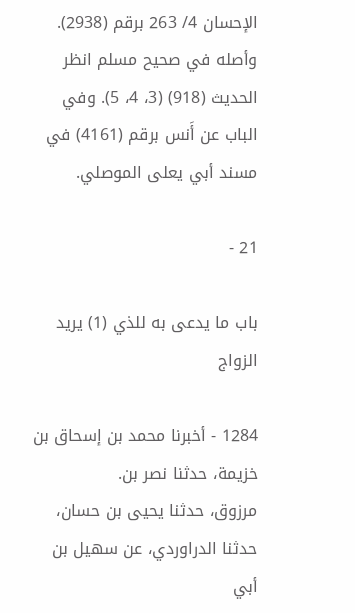الإحسان 4/ 263 برقم (2938). وأصله في صحيح مسلم انظر الحديث (918) (3، 4، 5). وفي الباب عن أَنس برقم (4161) في مسند أبي يعلى الموصلي.

21 -

باب ما يدعى به للذي (1) يريد الزواج

1284 - أخبرنا محمد بن إسحاق بن خزيمة، حدثنا نصر بن.
مرزوق، حدثنا يحيى بن حسان، حدثنا الدراوردي، عن سهيل بن أبي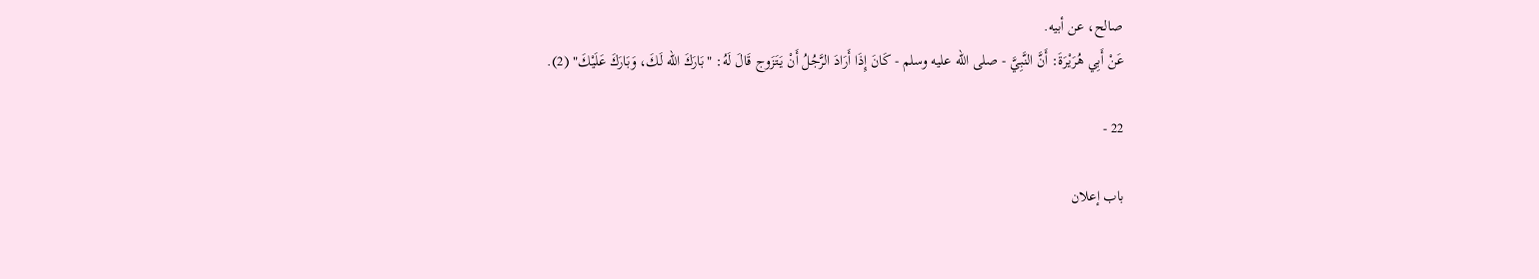صالح، عن أبيه.
عَنْ أَبِي هُرَيْرَةَ: أَنَّ النَّبِيَّ - صلى الله عليه وسلم - كَانَ إِذَا أَرَادَ الرَّجُلُ أَنْ يَتَزَوج قَالَ لَهُ: "بَارَكَ الله لَكَ، وَبَارَكَ عَلَيْكَ" (2).

22 -

باب إعلان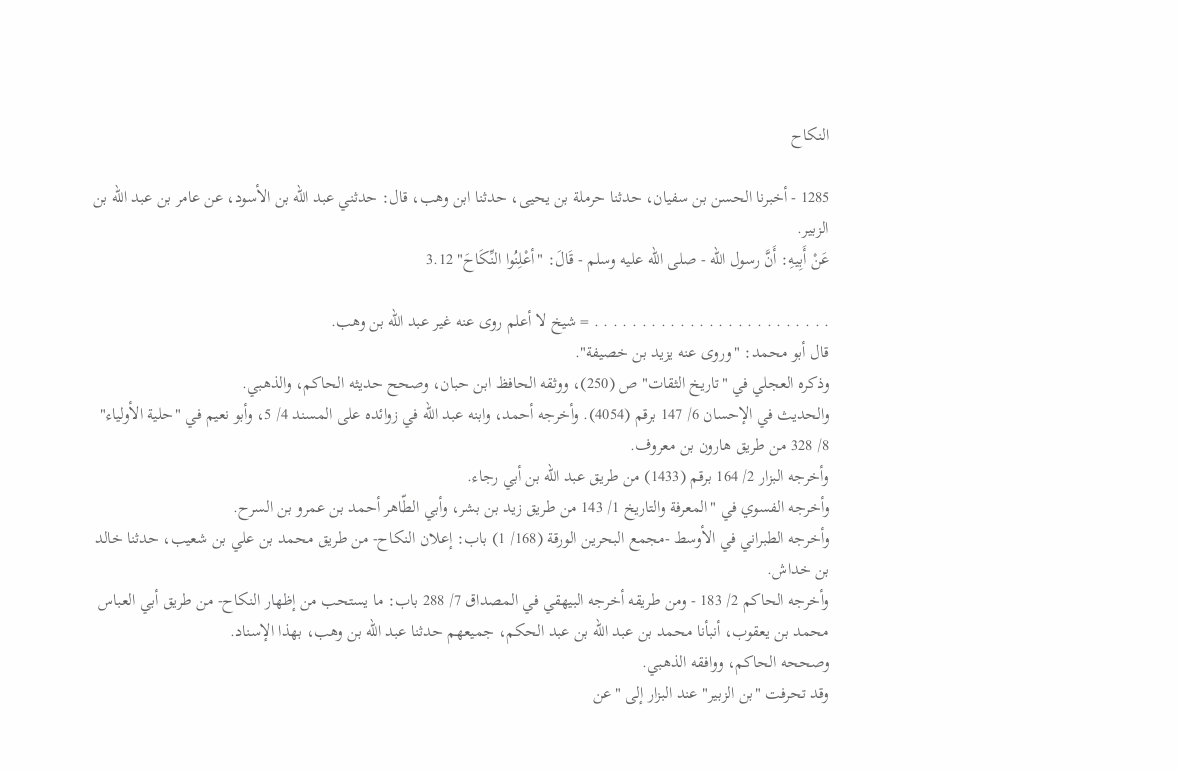النكاح

1285 - أخبرنا الحسن بن سفيان، حدثنا حرملة بن يحيى، حدثنا ابن وهب، قال: حدثني عبد الله بن الأسود، عن عامر بن عبد الله بن الزبير.
عَنْ أَبِيهِ: أَنَّ رسول الله - صلى الله عليه وسلم - قَالَ: "أعْلِنُوا النِّكَاحَ" 3.12

. . . . . . . . . . . . . . . . . . . . . . . . . = شيخ لا أعلم روى عنه غير عبد الله بن وهب.
قال أبو محمد: "وروى عنه يزيد بن خصيفة".
وذكره العجلي في "تاريخ الثقات" ص (250)، ووثقه الحافظ ابن حبان، وصحح حديثه الحاكم، والذهبي.
والحديث في الإحسان 6/ 147 برقم (4054). وأخرجه أحمد، وابنه عبد الله في زوائده على المسند 4/ 5، وأبو نعيم في "حلية الأولياء" 8/ 328 من طريق هارون بن معروف.
وأخرجه البزار 2/ 164 برقم (1433) من طريق عبد الله بن أبي رجاء.
وأخرجه الفسوي في "المعرفة والتاريخ 1/ 143 من طريق زيد بن بشر، وأبي الطّاهر أحمد بن عمرو بن السرح.
وأخرجه الطبراني في الأوسط -مجمع البحرين الورقة (168/ 1) باب: إعلان النكاح- من طريق محمد بن علي بن شعيب، حدثنا خالد بن خداش.
وأخرجه الحاكم 2/ 183 - ومن طريقه أخرجه البيهقي في المصداق 7/ 288 باب: ما يستحب من إظهار النكاح- من طريق أبي العباس محمد بن يعقوب، أنبأنا محمد بن عبد الله بن عبد الحكم، جميعهم حدثنا عبد الله بن وهب، بهذا الإسناد.
وصححه الحاكم، ووافقه الذهبي.
وقد تحرفت "بن الزبير" عند البزار إلى "عن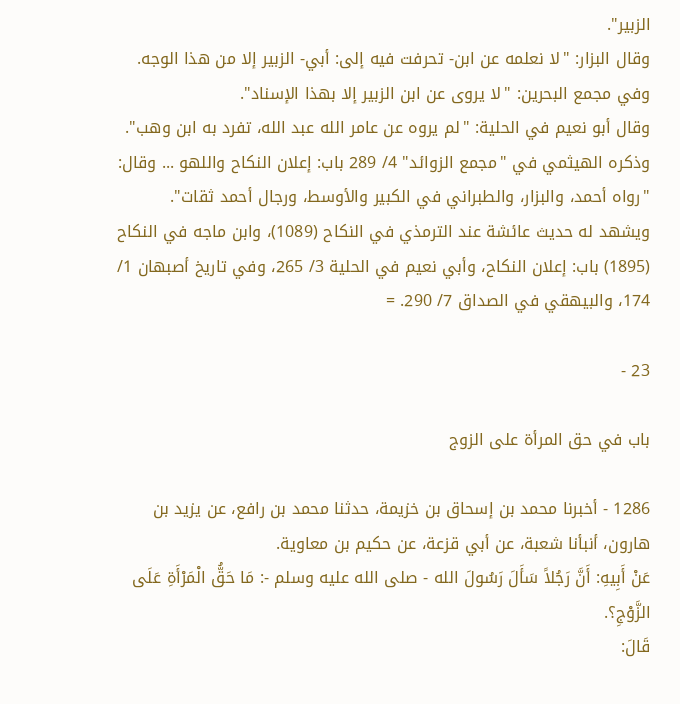الزبير".
وقال البزار: "لا نعلمه عن ابن- تحرفت فيه إلى: أبي- الزبير إلا من هذا الوجه.
وفي مجمع البحرين: "لا يروى عن ابن الزبير إلا بهذا الإسناد".
وقال أبو نعيم في الحلية: "لم يروه عن عامر الله عبد الله، تفرد به ابن وهب".
وذكره الهيثمي في "مجمع الزوائد" 4/ 289 باب: إعلان النكاح واللهو ... وقال: "رواه أحمد، والبزار، والطبراني في الكبير والأوسط، ورجال أحمد ثقات".
ويشهد له حديث عائشة عند الترمذي في النكاح (1089)، وابن ماجه في النكاح (1895) باب: إعلان النكاح، وأبي نعيم في الحلية 3/ 265، وفي تاريخ أصبهان 1/ 174، والبيهقي في الصداق 7/ 290. =

23 -

باب في حق المرأة على الزوج

1286 - أخبرنا محمد بن إسحاق بن خزيمة، حدثنا محمد بن رافع، عن يزيد بن هارون، أنبأنا شعبة، عن أبي قزعة، عن حكيم بن معاوية.
عَنْ أَبِيهِ: أَنَّ رَجُلاً سَأَلَ رَسُولَ الله - صلى الله عليه وسلم -: مَا حَقُّ الْمَرْأَةِ عَلَى الزَّوْجِ؟.
قَالَ: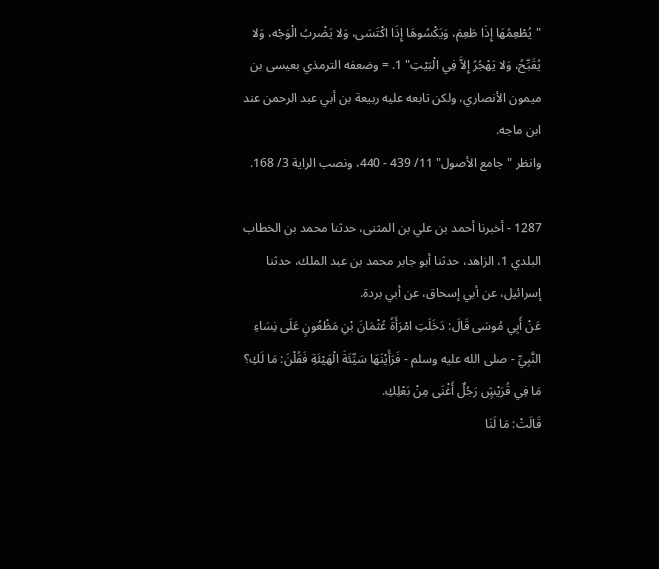"يُطْعِمُهَا إِذَا طَعِمَ، وَيَكْسُوهَا إِذَا اكْتَسَى، وَلا يَضْربُ الْوَجْه، وَلا يُقَبِّحُ، وَلا يَهْجُرُ إِلاَّ فِي الْبَيْتِ" 1. = وضعفه الترمذي بعيسى بن ميمون الأنصاري، ولكن تابعه عليه ربيعة بن أبي عبد الرحمن عند ابن ماجه.
وانظر "جامع الأصول" 11/ 439 - 440، ونصب الراية 3/ 168.

1287 - أخبرنا أحمد بن علي بن المثنى، حدثنا محمد بن الخطاب البلدي 1، الزاهد، حدثنا أبو جابر محمد بن عبد الملك، حدثنا إسرائيل، عن أبي إسحاق، عن أبي بردة.
عَنْ أَبِي مُوسَى قَالَ: دَخَلَتِ امْرَأَةُ عُثْمَانَ بْنِ مَظْعُونٍ عَلَى نِسَاءِ النَّبِيِّ - صلى الله عليه وسلم - فَرَأَيْنَهَا سَيِّئَةَ الْهَيْئَةِ فَقُلْنَ: مَا لَكِ؟ مَا فِي قُرَيْشٍ رَجُلٌ أَغْنَى مِنْ بَعْلِكِ.
قَالَتْ: مَا لَنَا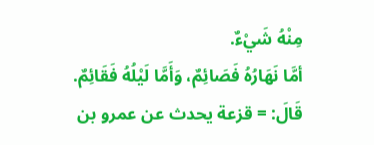مِنْهُ شَيْءٌ.
أمَّا نَهَارُهُ فَصَائِمٌ، وَأَمَّا لَيْلُهُ فَقَائِمٌ.
قَالَ: = قزعة يحدث عن عمرو بن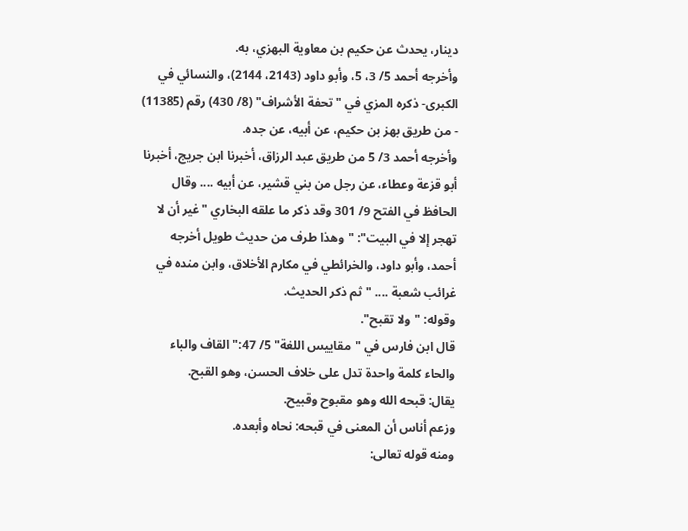دينار، يحدث عن حكيم بن معاوية البهزي، به.
وأخرجه أحمد 5/ 3، 5، وأبو داود (2143، 2144)، والنسائي في الكبرى- ذكره المزي في "تحفة الأشراف" (8/ 430) رقم (11385) - من طريق بهز بن حكيم، عن أبيه، عن جده.
وأخرجه أحمد 3/ 5 من طريق عبد الرزاق، أخبرنا ابن جريج، أخبرنا أبو قزعة وعطاء، عن رجل من بني قشير، عن أبيه .... وقال الحافظ في الفتح 9/ 301 وقد ذكر ما علقه البخاري "غير أن لا تهجر إلا في البيت": "وهذا طرف من حديث طويل أخرجه أحمد، وأبو داود، والخرائطي في مكارم الأخلاق، وابن منده في غرائب شعبة .... " ثم ذكر الحديث.
وقوله: "ولا تقبح".
قال ابن فارس في "مقاييس اللغة" 5/ 47:"القاف والباء والحاء كلمة واحدة تدل على خلاف الحسن، وهو القبح.
يقال: قبحه الله وهو مقبوح وقبيح.
وزعم أناس أن المعنى في قبحه: نحاه وأبعده.
ومنه قوله تعالى: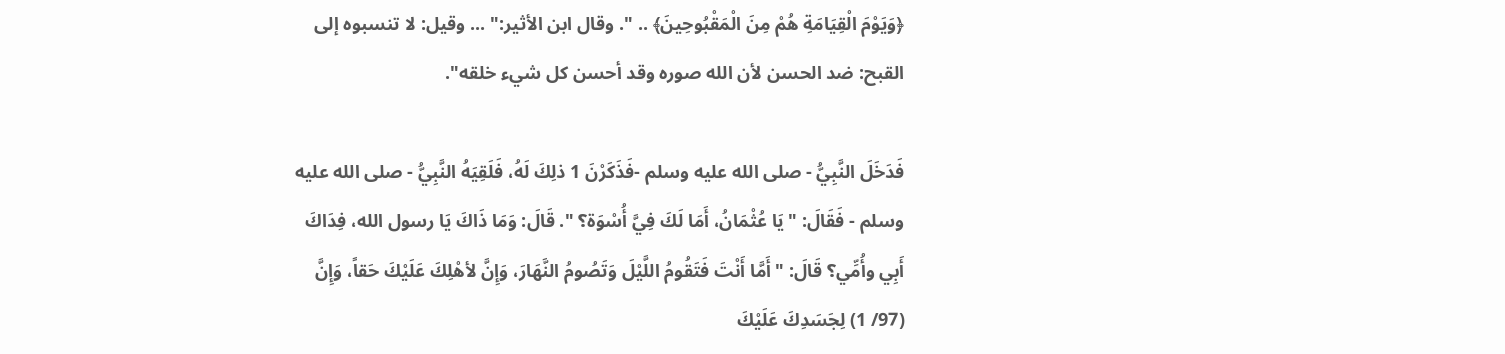﴿وَيَوْمَ الْقِيَامَةِ هُمْ مِنَ الْمَقْبُوحِينَ﴾ .. ". وقال ابن الأثير:" ... وقيل: لا تنسبوه إلى القبح: ضد الحسن لأن الله صوره وقد أحسن كل شيء خلقه".

فَدَخَلَ النَّبِيُّ - صلى الله عليه وسلم -فَذَكَرْنَ 1 ذلِكَ لَهُ، فَلَقِيَهُ النَّبِيُّ - صلى الله عليه وسلم - فَقَالَ: "يَا عُثْمَانُ، أَمَا لَكَ فِيَّ أُسْوَة؟ ". قَالَ: وَمَا ذَاكَ يَا رسول الله، فِدَاكَ أَبِي وأُمِّي؟ قَالَ: "أَمَّا أَنْتَ فَتَقُومُ اللَّيْلَ وَتَصُومُ النَّهَارَ، وَإِنَّ لأهْلِكَ عَلَيْكَ حَقاً، وَإِنَّ (97/ 1) لِجَسَدِكَ عَلَيْكَ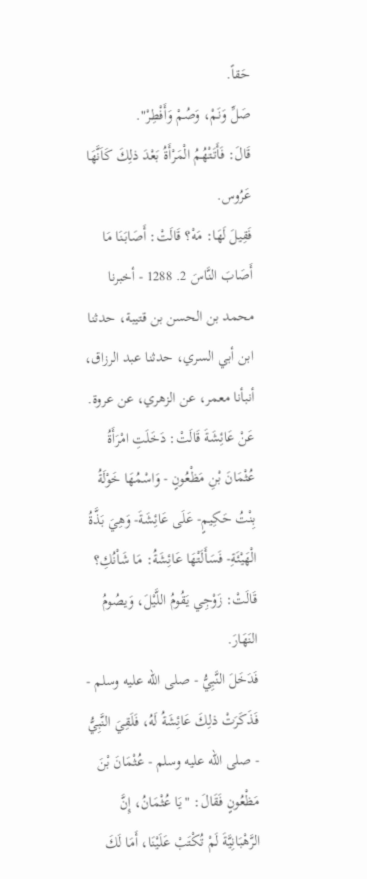حَقاً.
صَلِّ وَنَمْ، وَصُمْ وَأَفْطِرْ".
قَالَ: فَأَتَتْهُمُ الْمَرْأَةُ بَعْدَ ذلِكَ كَاَنَّهَا عَرُوس.
فَقِيلَ لَهَا: مَهْ؟ قَالَتْ: أَصَابَنَا مَا أَصَابَ النَّاسَ 2. 1288 - أخبرنا محمد بن الحسن بن قتيبة، حدثنا ابن أبي السري، حدثنا عبد الرزاق، أنبأنا معمر، عن الزهري، عن عروة.
عَنْ عَائِشَةَ قَالَتْ: دَخَلَتِ امْرَأَةُ عُثْمَانَ بْنِ مَظْعُونٍ - وَاسْمُهَا خَوْلَةُ بِنْتُ حَكِيمٍ- عَلَى عَائِشَةَ- وَهِيَ بَذَّةُ الْهَيْئَةِ- فَسَأَلَتْهَا عَائِشَةُ: مَا شَاْنُكِ؟ قَالَتْ: زَوْجِي يَقُومُ اللَّيْلَ، وَيصُومُ النَهَارَ.
فَدَخَلَ النَّبِيُّ - صلى الله عليه وسلم - فَذَكَرَتْ ذلِكَ عَائِشَةُ لَهُ، فَلَقِيَ النَّبِيُّ - صلى الله عليه وسلم - عُثْمَانَ بْنَ مَظْعُونٍ فَقَالَ: "يَا عُثْمَانُ، إِنَّ الرَّهْبَانِيَّةَ لَمْ تُكْتَبْ عَلَيْنَا، أَمَا لَكَ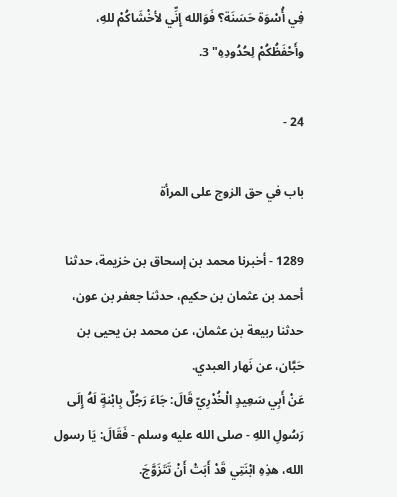فِي أُسْوَة حَسَنَة؟ فَوَالله إِنِّي لأخْشَاكُمْ للهِ، وأَحْفَظُكُمْ لِحُدُودِهِ" 3.

24 -

باب في حق الزوج على المرأة

1289 - أخبرنا محمد بن إسحاق بن خزيمة، حدثنا أحمد بن عثمان بن حكيم، حدثنا جعفر بن عون، حدثنا ربيعة بن عثمان، عن محمد بن يحيى بن حَبَّان، عن نَهار العبدي.
عَنْ أَبِي سَعِيدٍ الْخُدْرِيّ قَالَ: جَاءَ رَجُلٌ بِابْنةٍ لَهُ إِلَى رَسُولِ اللهِ - صلى الله عليه وسلم - فَقَالَ: يَا رسول الله، هذِهِ ابْنَتِي قَدْ أَبَتْ أَنْ تَتَزَوَّجَ.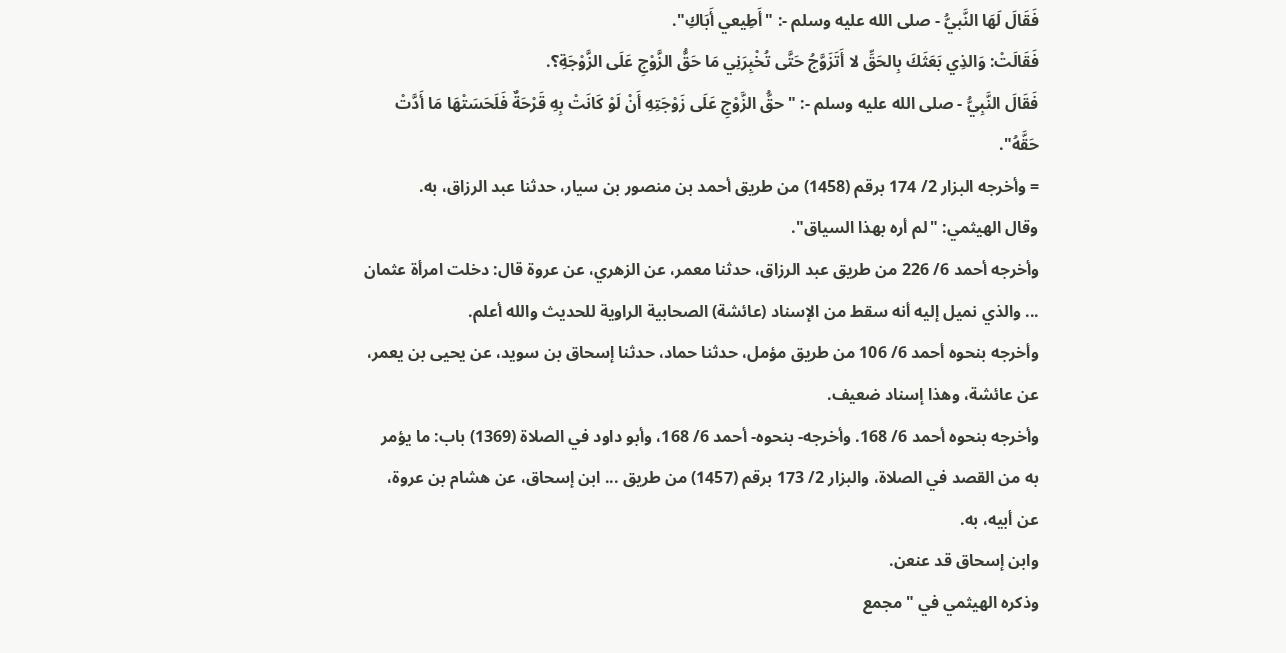فَقَالَ لَهَا النَّبيُّ - صلى الله عليه وسلم -: "أَطِيعي أَبَاكِ".
فَقَالَتْ: وَالذِي بَعَثَكَ بِالحَقِّ لا أَتَزَوَّجُ حَتَّى تُخْبِرَنِي مَا حَقُّ الزَّوْجِ عَلَى الزَّوْجَةِ؟.
فَقَالَ النَّبِيُّ - صلى الله عليه وسلم -: "حقُّ الزَّوْجِ عَلَى زَوْجَتِهِ أَنْ لَوْ كَانَتْ بِهِ قَرْحَةٌ فَلَحَسَتْهَا مَا أَدَّتْ حَقَّهُ".
= وأخرجه البزار 2/ 174 برقم (1458) من طريق أحمد بن منصور بن سيار، حدثنا عبد الرزاق، به.
وقال الهيثمي: "لم أره بهذا السياق".
وأخرجه أحمد 6/ 226 من طريق عبد الرزاق، حدثنا معمر، عن الزهري، عن عروة قال: دخلت امرأة عثمان ... والذي نميل إليه أنه سقط من الإسناد (عائشة) الصحابية الراوية للحديث والله أعلم.
وأخرجه بنحوه أحمد 6/ 106 من طريق مؤمل، حدثنا حماد، حدثنا إسحاق بن سويد، عن يحيى بن يعمر، عن عائشة، وهذا إسناد ضعيف.
وأخرجه بنحوه أحمد 6/ 168. وأخرجه- بنحوه- أحمد 6/ 168، وأبو داود في الصلاة (1369) باب: ما يؤمر به من القصد في الصلاة، والبزار 2/ 173 برقم (1457) من طريق ... ابن إسحاق، عن هشام بن عروة، عن أبيه، به.
وابن إسحاق قد عنعن.
وذكره الهيثمي في "مجمع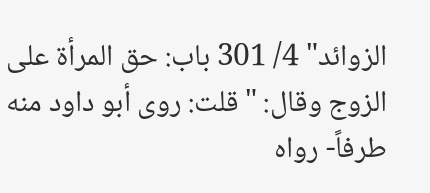الزوائد" 4/ 301 باب: حق المرأة على الزوج وقال: "قلت: روى أبو داود منه طرفاً- رواه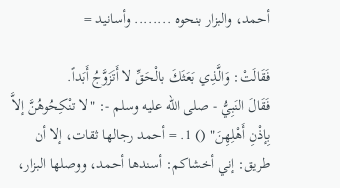أحمد، والبزار بنحوه ........ وأسانيد =

فَقَالَتْ: وَالَّذِي بَعَثَكَ بالْحَقِّ لا أَتَزَوَّجُ أَبَداً.
فَقَالَ النَبِيُّ - صلى الله عليه وسلم -: "لا تنْكِحُوهُنَّ إلاَّ بِإذْنِ أَهْلِهِنَ" () 1. = أحمد رجالها ثقات، إلا أن طريق: إني أخشاكم: أسندها أحمد، ووصلها البزار،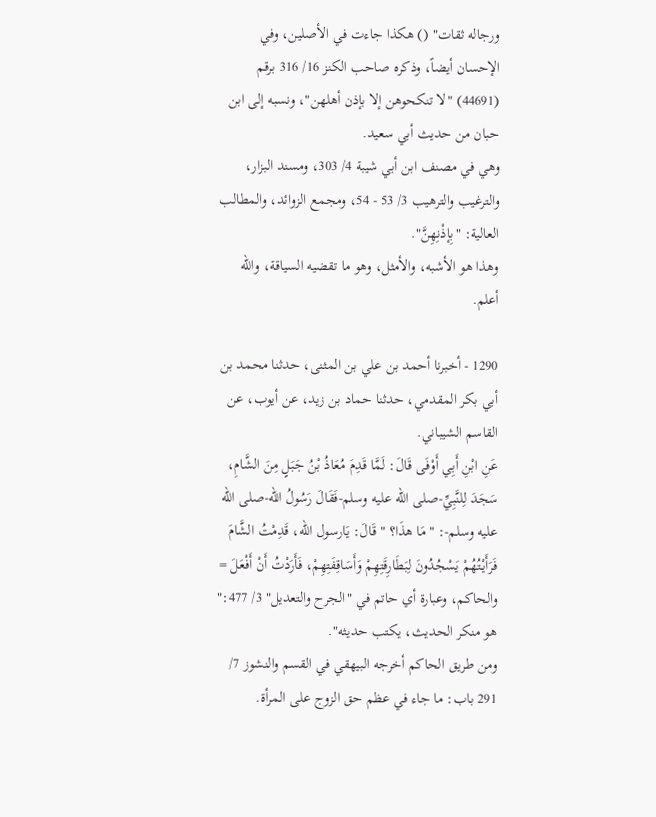ورجاله ثقات" () هكذا جاءت في الأصلين، وفي الإحسان أيضاً، وذكره صاحب الكنز 16/ 316 برقم (44691) "لا تنكحوهن إلا بإذن أهلهن"، ونسبه إلى ابن حبان من حديث أبي سعيد.
وهي في مصنف ابن أبي شيبة 4/ 303، ومسند البزار، والترغيب والترهيب 3/ 53 - 54، ومجمع الزوائد، والمطالب العالية: "بِإذْنِهِنَّ".
وهذا هو الأشبه، والأمثل، وهو ما تقضيه السياقة، والله أعلم.

1290 - أخبرنا أحمد بن علي بن المثنى، حدثنا محمد بن أبي بكر المقدمي، حدثنا حماد بن زيد، عن أيوب، عن القاسم الشيباني.
عَنِ ابْنِ أَبِي أَوْفَى قَالَ: لَمَّا قَدِمَ مُعَاذُ بْنُ جَبَلٍ مِنَ الشَّامِ، سَجَدَ لِلنَّبِيِّ-صلى الله عليه وسلم-فَقَالَ رَسُولُ الله-صلى الله عليه وسلم-: "مَا هذَا؟ " قَالَ: يَارسول الله، قَدِمْتُ الشَّامَ فَرَأَيْتُهُمْ يَسْجُدُونَ لِبَطَارِقَتِهِمْ وَأَسَاقِفَتِهِمْ، فَأَرَدْتُ أَنْ أَفْعَلَ = والحاكم، وعبارة أي حاتم في "الجرح والتعديل" 3/ 477:" هو منكر الحديث، يكتب حديثه".
ومن طريق الحاكم أخرجه البيهقي في القسم والنشوز 7/ 291 باب: ما جاء في عظم حق الزوج على المرأة.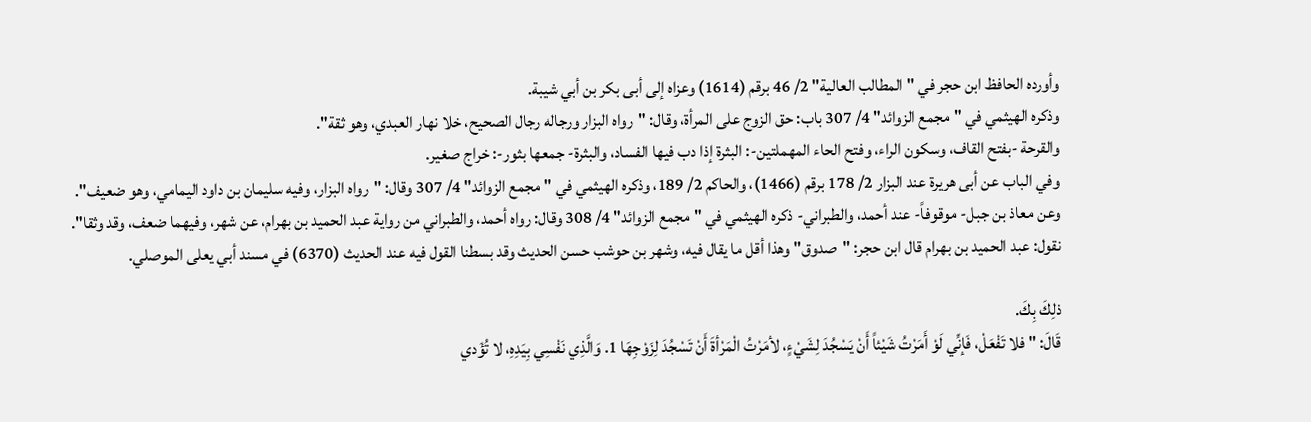وأورده الحافظ ابن حجر في "المطالب العالية" 2/ 46 برقم (1614) وعزاه إلى أبى بكر بن أبي شيبة.
وذكره الهيثمي في "مجمع الزوائد" 4/ 307 باب: حق الزوج على المرأة، وقال: "رواه البزار ورجاله رجال الصحيح، خلا نهار العبدي، وهو ثقة".
والقرحة -بفتح القاف، وسكون الراء، وفتح الحاء المهملتين-: البثرة إذا دب فيها الفساد، والبثرة- جمعها بثور-: خراج صغير.
وفي الباب عن أبى هريرة عند البزار 2/ 178 برقم (1466)، والحاكم 2/ 189، وذكره الهيثمي في "مجمع الزوائد" 4/ 307 وقال: "رواه البزار، وفيه سليمان بن داود اليمامي، وهو ضعيف".
وعن معاذ بن جبل- موقوفاً- عند أحمد، والطبراني- ذكره الهيثمي في "مجمع الزوائد" 4/ 308 وقال: رواه أحمد، والطبراني من رواية عبد الحميد بن بهرام، عن شهر، وفيهما ضعف، وقد وثقا".
نقول: عبد الحميد بن بهرام قال ابن حجر: "صدوق" وهذا أقل ما يقال فيه، وشهر بن حوشب حسن الحديث وقد بسطنا القول فيه عند الحديث (6370) في مسند أبي يعلى الموصلي.

ذلِكَ بِكَ.
قَالَ: " فلا تَفْعَلْ، فَإنِّي لَوْ أَمَرْتُ شَيْئاً أَنْ يَسْجُدَ لِشَيْءٍ، لأمَرْتُ الْمَرْأةَ أَنْ تَسْجُدَ لِزَوْجِهَا 1. وَالَّذِي نَفْسِي بِيَدِهِ، لا تُؤَدي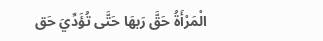الْمَرْأَةُ حَقَّ رَبهَا حَتَّى تُؤَدِّيَ حَق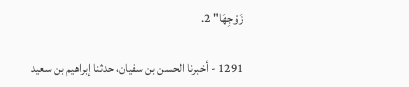زَوْجِهَا" 2.

1291 - أخبرنا الحسن بن سفيان، حدثنا إبراهيم بن سعيد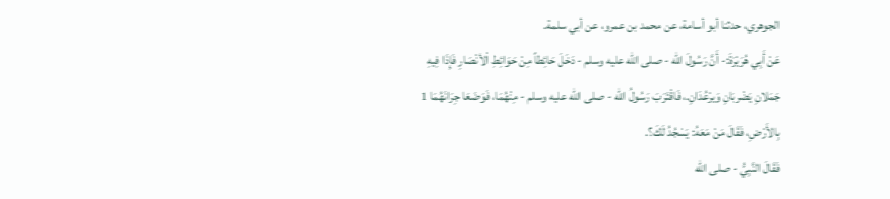الجوهري، حدثنا أبو أسامة، عن محمد بن عمرو، عن أبي سلمة.
عَنْ أَبِي هُرَيْرَةَ:- أَنَّ رَسُولَ الله - صلى الله عليه وسلم - دَخَلَ حَائِطاً مِنْ حَوَائِطِ اْلأنْصَارِ فَإِذَا فِيهِ جَمَلانِ يَضْربَانِ وَيرْعُدَانِ.، فَاقْتَرَبَ رَسُولُ الله - صلى الله عليه وسلم - مِنْهُمَا، فَوَضَعَا جِرَانَهُمَا 1 بِالأَرْضِ، فَقَالَ مَنْ مَعَهُ: يَسْجُدُ لَكَ؟.
فَقَالَ النَّبِيُّ - صلى الله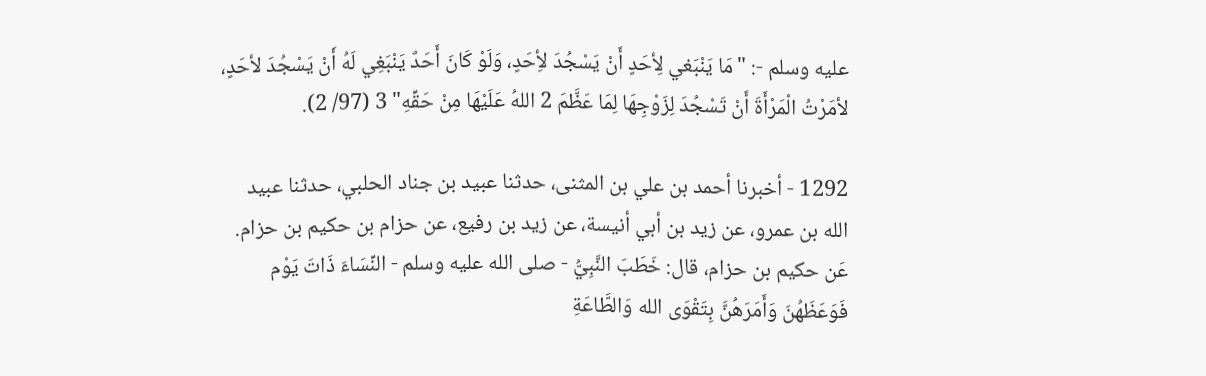عليه وسلم -: "مَا يَنْبَغي لِأحَدٍ أَنْ يَسْجُدَ لأِحَدٍ، وَلَوْ كَانَ أَحَدٌ يَنْبَغِي لَهُ أَنْ يَسْجُدَ لأحَدٍ، لأمَرْتُ الْمَرْأَةَ أَنْ تَسْجُدَ لِزَوْجِهَا لِمَا عَظَّمَ 2 اللهُ عَلَيْهَا مِنْ حَقِّهِ" 3 (97/ 2).

1292 - أخبرنا أحمد بن علي بن المثنى، حدثنا عبيد بن جناد الحلبي، حدثنا عبيد الله بن عمرو، عن زيد بن أبي أنيسة، عن زيد بن رفيع، عن حزام بن حكيم بن حزام.
عَن حكيم بن حزام، قال: خَطَبَ النَّبِيُّ - صلى الله عليه وسلم - النِّسَاءَ ذَاتَ يَوْم فَوَعَظَهُنَ وَأَمَرَهُنَّ بِتَقْوَى الله وَالطَّاعَةِ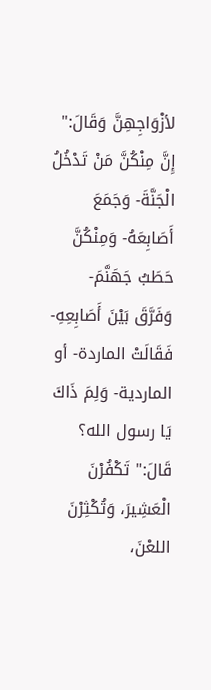لأزْوَاجِهِنَّ وَقَالَ:" إِنَّ مِنْكُنَّ مَنْ تَدْخُلُ الْجَنَّةَ- وَجَمَعَ أَصَابِعَهُ- وَمِنْكُنَّ حَطَبُ جَهَنَّمَ- وَفَرَّقَ بَيْنَ أَصَابِعِهِ- فَقَالَتْ الماردة- أو الماردية- وَلِمَ ذَاكَ يَا رسول الله؟ قَالَ:" تَكْفُرْنَ الْعَشِيرَ، وَتُكْثِرْنَ اللعْنَ،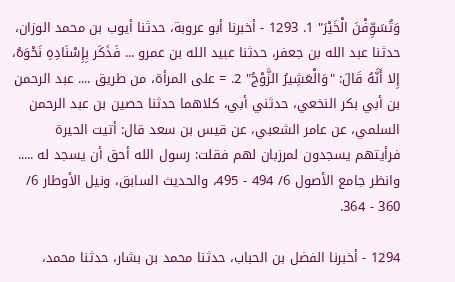وَتُسَوِّفْنَ الْخَيْرَ" 1. 1293 - أخبرنا أبو عروبة، حدثنا أيوب بن محمد الوزان، حدثنا عبد الله بن جعفر، حدثنا عبيد الله بن عمرو ... فَذَكَر بِإِسْنَادِهِ نَحْوَهُ، إِلا أَنَّهُ قَالَ: "وَالْعَشِيرُ الزَّوْجُ" 2. = على المرأة، من طريق .... عبد الرحمن بن أبي بكر النخعي، حدثني أبي، كلاهما حدثنا حصين بن عبد الرحمن السلمي، عن عامر الشعبي، عن قيس بن سعد قال: أتيت الحيرة فرأيتهم يسجدون لمرزبان لهم فقلت: رسول الله أحق أن يسجد له ..... وانظر جامع الأصول 6/ 494 - 495، والحديث السابق، ونيل الأوطار 6/ 360 - 364.

1294 - أخبرنا الفضل بن الحباب، حدثنا محمد بن بشار، حدثنا محمد،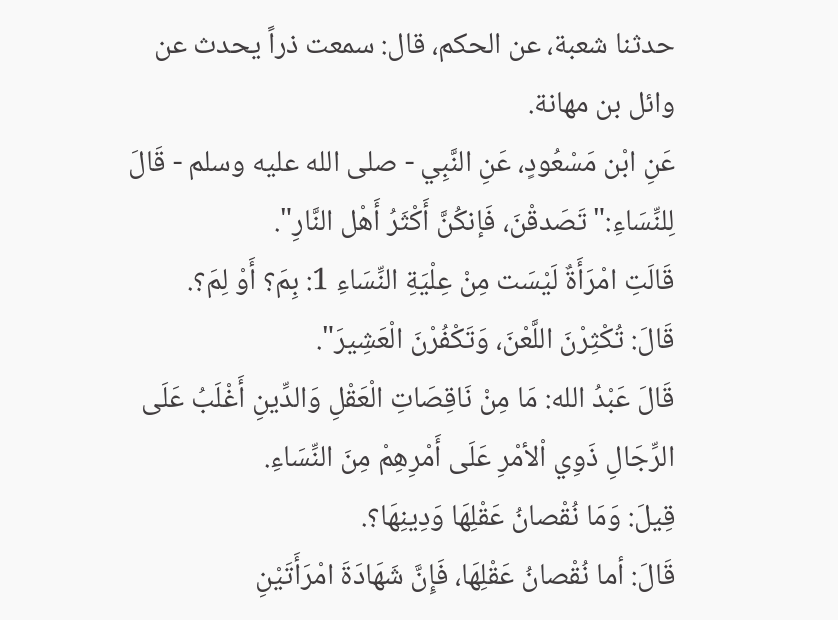حدثنا شعبة، عن الحكم، قال: سمعت ذراً يحدث عن وائل بن مهانة.
عَنِ ابْن مَسْعُودٍ، عَنِ النَّبِي - صلى الله عليه وسلم - قَالَ لِلنِّسَاءِ:" تَصَدقْنَ، فَإنكُنَّ أَكْثَرُ أَهْل النَّارِ".
قَالَتِ امْرَأَةٌ لَيْسَت مِنْ عِلْيَةِ النِّسَاءِ 1: بِمَ؟ أَوْ لِمَ؟.
قَالَ: تُكْثِرْنَ اللَّعْنَ، وَتَكْفُرْنَ الْعَشِيرَ".
قَالَ عَبْدُ الله: مَا مِنْ نَاقِصَاتِ الْعَقْلِ وَالدِّينِ أَغْلَبُ عَلَى الرِّجَالِ ذَوِي اْلأمْرِ عَلَى أَمْرِهِمْ مِنَ النِّسَاءِ.
قِيلَ: وَمَا نُقْصانُ عَقْلِهَا وَدِينِهَا؟.
قَالَ: أما نُقْصانُ عَقْلِهَا، فَإِنَّ شَهَادَةَ امْرَأَتَيْنِ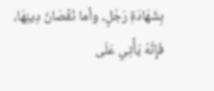بِشَهَادَةِ رَجُلٍ، وأما نُقْصَانُ دِينِهَا، فَإِنَّهُ يَأْتِي عَلَى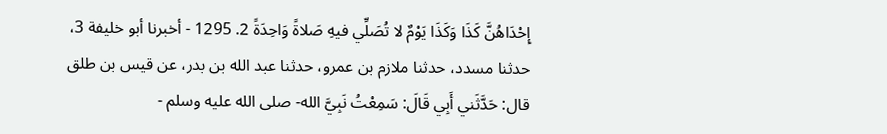إِحْدَاهُنَّ كَذَا وَكَذَا يَوْمٌ لا تُصَلِّي فيهِ صَلاةً وَاحِدَةً 2. 1295 - أخبرنا أبو خليفة 3، حدثنا مسدد، حدثنا ملازم بن عمرو، حدثنا عبد الله بن بدر، عن قيس بن طلق قال: حَدَّثَني أَبِي قَالَ: سَمِعْتُ نَبِيَّ الله- صلى الله عليه وسلم -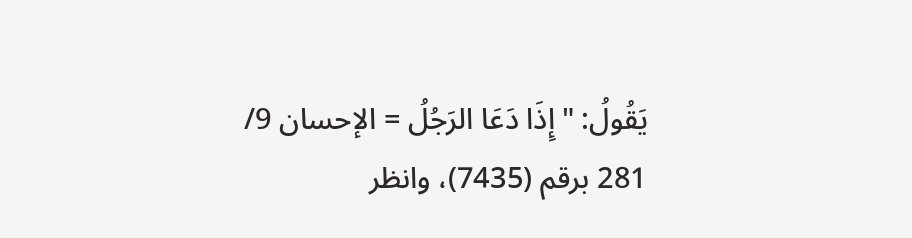يَقُولُ: "إِذَا دَعَا الرَجُلُ = الإحسان 9/ 281 برقم (7435)، وانظر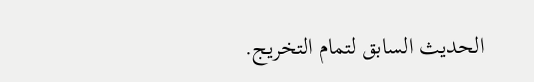الحديث السابق لتمام التخريج.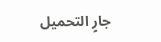جارٍ التحميل